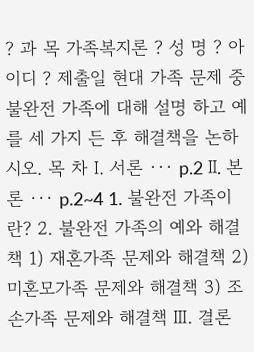? 과 목 가족복지론 ? 성 명 ? 아이디 ? 제출일 현대 가족 문제 중 불완전 가족에 대해 설명 하고 예를 세 가지 든 후 해결책을 논하시오. 목 차 Ⅰ. 서론 ··· p.2 Ⅱ. 본론 ··· p.2~4 1. 불완전 가족이란? 2. 불완전 가족의 예와 해결책 1) 재혼가족 문제와 해결책 2) 미혼모가족 문제와 해결책 3) 조손가족 문제와 해결책 Ⅲ. 결론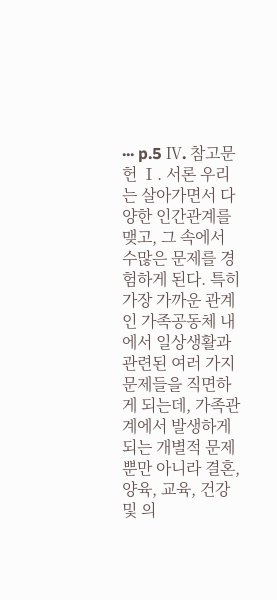··· p.5 Ⅳ. 참고문헌 Ⅰ. 서론 우리는 살아가면서 다양한 인간관계를 맺고, 그 속에서 수많은 문제를 경험하게 된다. 특히 가장 가까운 관계인 가족공동체 내에서 일상생활과 관련된 여러 가지 문제들을 직면하게 되는데, 가족관계에서 발생하게 되는 개별적 문제뿐만 아니라 결혼, 양육, 교육, 건강 및 의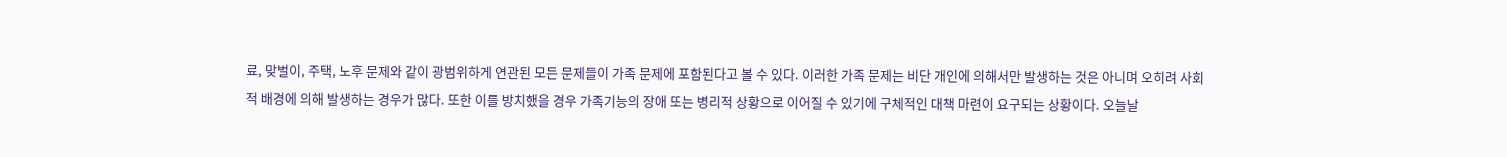료, 맞벌이, 주택, 노후 문제와 같이 광범위하게 연관된 모든 문제들이 가족 문제에 포함된다고 볼 수 있다. 이러한 가족 문제는 비단 개인에 의해서만 발생하는 것은 아니며 오히려 사회적 배경에 의해 발생하는 경우가 많다. 또한 이를 방치했을 경우 가족기능의 장애 또는 병리적 상황으로 이어질 수 있기에 구체적인 대책 마련이 요구되는 상황이다. 오늘날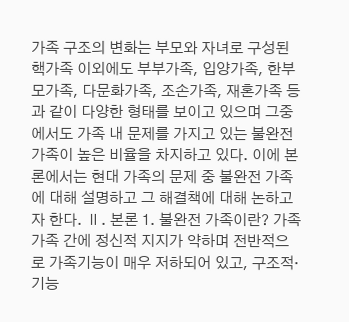가족 구조의 변화는 부모와 자녀로 구성된 핵가족 이외에도 부부가족, 입양가족, 한부모가족, 다문화가족, 조손가족, 재혼가족 등과 같이 다양한 형태를 보이고 있으며 그중에서도 가족 내 문제를 가지고 있는 불완전 가족이 높은 비율을 차지하고 있다. 이에 본론에서는 현대 가족의 문제 중 불완전 가족에 대해 설명하고 그 해결책에 대해 논하고자 한다. Ⅱ. 본론 1. 불완전 가족이란? 가족가족 간에 정신적 지지가 약하며 전반적으로 가족기능이 매우 저하되어 있고, 구조적·기능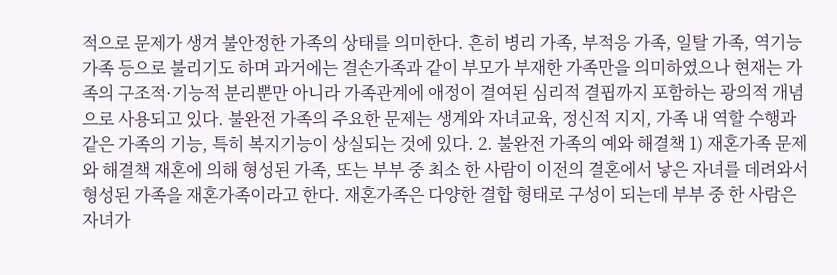적으로 문제가 생겨 불안정한 가족의 상태를 의미한다. 흔히 병리 가족, 부적응 가족, 일탈 가족, 역기능 가족 등으로 불리기도 하며 과거에는 결손가족과 같이 부모가 부재한 가족만을 의미하였으나 현재는 가족의 구조적·기능적 분리뿐만 아니라 가족관계에 애정이 결여된 심리적 결핍까지 포함하는 광의적 개념으로 사용되고 있다. 불완전 가족의 주요한 문제는 생계와 자녀교육, 정신적 지지, 가족 내 역할 수행과 같은 가족의 기능, 특히 복지기능이 상실되는 것에 있다. 2. 불완전 가족의 예와 해결책 1) 재혼가족 문제와 해결책 재혼에 의해 형성된 가족, 또는 부부 중 최소 한 사람이 이전의 결혼에서 낳은 자녀를 데려와서 형성된 가족을 재혼가족이라고 한다. 재혼가족은 다양한 결합 형태로 구성이 되는데 부부 중 한 사람은 자녀가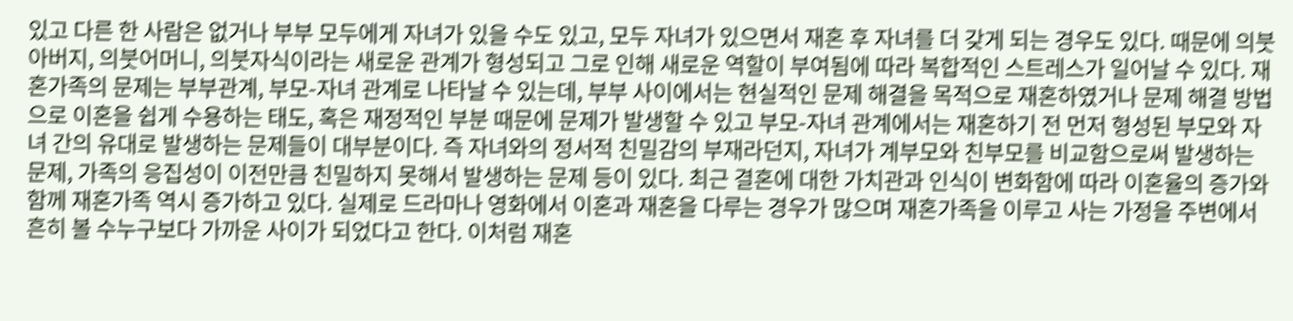있고 다른 한 사람은 없거나 부부 모두에게 자녀가 있을 수도 있고, 모두 자녀가 있으면서 재혼 후 자녀를 더 갖게 되는 경우도 있다. 때문에 의붓아버지, 의붓어머니, 의붓자식이라는 새로운 관계가 형성되고 그로 인해 새로운 역할이 부여됨에 따라 복합적인 스트레스가 일어날 수 있다. 재혼가족의 문제는 부부관계, 부모-자녀 관계로 나타날 수 있는데, 부부 사이에서는 현실적인 문제 해결을 목적으로 재혼하였거나 문제 해결 방법으로 이혼을 쉽게 수용하는 태도, 혹은 재정적인 부분 때문에 문제가 발생할 수 있고 부모-자녀 관계에서는 재혼하기 전 먼저 형성된 부모와 자녀 간의 유대로 발생하는 문제들이 대부분이다. 즉 자녀와의 정서적 친밀감의 부재라던지, 자녀가 계부모와 친부모를 비교함으로써 발생하는 문제, 가족의 응집성이 이전만큼 친밀하지 못해서 발생하는 문제 등이 있다. 최근 결혼에 대한 가치관과 인식이 변화함에 따라 이혼율의 증가와 함께 재혼가족 역시 증가하고 있다. 실제로 드라마나 영화에서 이혼과 재혼을 다루는 경우가 많으며 재혼가족을 이루고 사는 가정을 주변에서 흔히 볼 수누구보다 가까운 사이가 되었다고 한다. 이처럼 재혼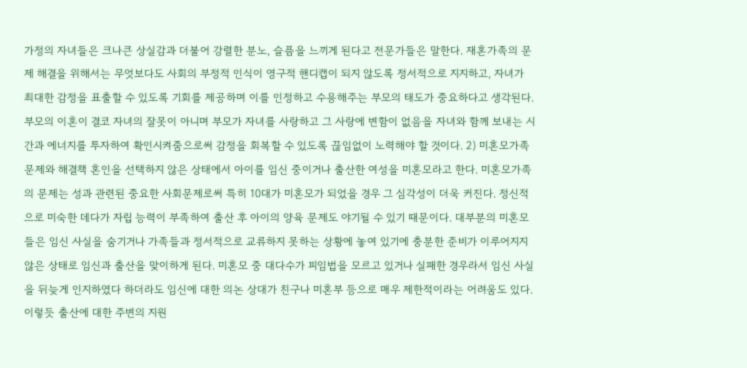가정의 자녀들은 크나큰 상실감과 더불어 강렬한 분노, 슬픔을 느끼게 된다고 전문가들은 말한다. 재혼가족의 문제 해결을 위해서는 무엇보다도 사회의 부정적 인식이 영구적 핸디캡이 되지 않도록 정서적으로 지지하고, 자녀가 최대한 감정을 표출할 수 있도록 기회를 제공하며 이를 인정하고 수용해주는 부모의 태도가 중요하다고 생각된다. 부모의 이혼이 결코 자녀의 잘못이 아니며 부모가 자녀를 사랑하고 그 사랑에 변함이 없음을 자녀와 함께 보내는 시간과 에너지를 투자하여 확인시켜줌으로써 감정을 회복할 수 있도록 끊임없이 노력해야 할 것이다. 2) 미혼모가족 문제와 해결책 혼인을 선택하지 않은 상태에서 아이를 임신 중이거나 출산한 여성을 미혼모라고 한다. 미혼모가족의 문제는 성과 관련된 중요한 사회문제로써 특히 10대가 미혼모가 되었을 경우 그 심각성이 더욱 커진다. 정신적으로 미숙한 데다가 자립 능력이 부족하여 출산 후 아이의 양육 문제도 야기될 수 있기 때문이다. 대부분의 미혼모들은 임신 사실을 숨기거나 가족들과 정서적으로 교류하지 못하는 상황에 놓여 있기에 충분한 준비가 이루어지지 않은 상태로 임신과 출산을 맞이하게 된다. 미혼모 중 대다수가 피임법을 모르고 있거나 실패한 경우라서 임신 사실을 뒤늦게 인지하였다 하더라도 임신에 대한 의논 상대가 친구나 미혼부 등으로 매우 제한적이라는 어려움도 있다. 이렇듯 출산에 대한 주변의 지원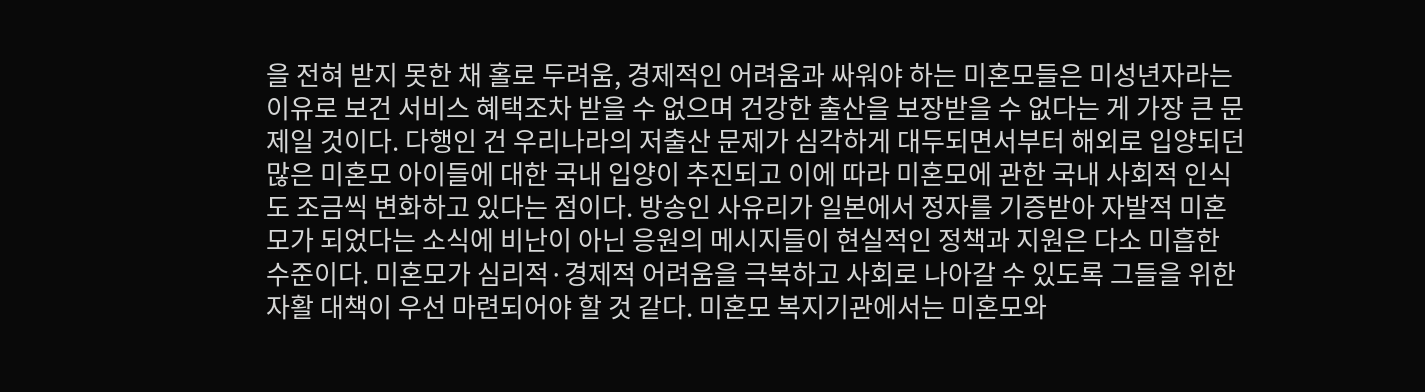을 전혀 받지 못한 채 홀로 두려움, 경제적인 어려움과 싸워야 하는 미혼모들은 미성년자라는 이유로 보건 서비스 혜택조차 받을 수 없으며 건강한 출산을 보장받을 수 없다는 게 가장 큰 문제일 것이다. 다행인 건 우리나라의 저출산 문제가 심각하게 대두되면서부터 해외로 입양되던 많은 미혼모 아이들에 대한 국내 입양이 추진되고 이에 따라 미혼모에 관한 국내 사회적 인식도 조금씩 변화하고 있다는 점이다. 방송인 사유리가 일본에서 정자를 기증받아 자발적 미혼모가 되었다는 소식에 비난이 아닌 응원의 메시지들이 현실적인 정책과 지원은 다소 미흡한 수준이다. 미혼모가 심리적·경제적 어려움을 극복하고 사회로 나아갈 수 있도록 그들을 위한 자활 대책이 우선 마련되어야 할 것 같다. 미혼모 복지기관에서는 미혼모와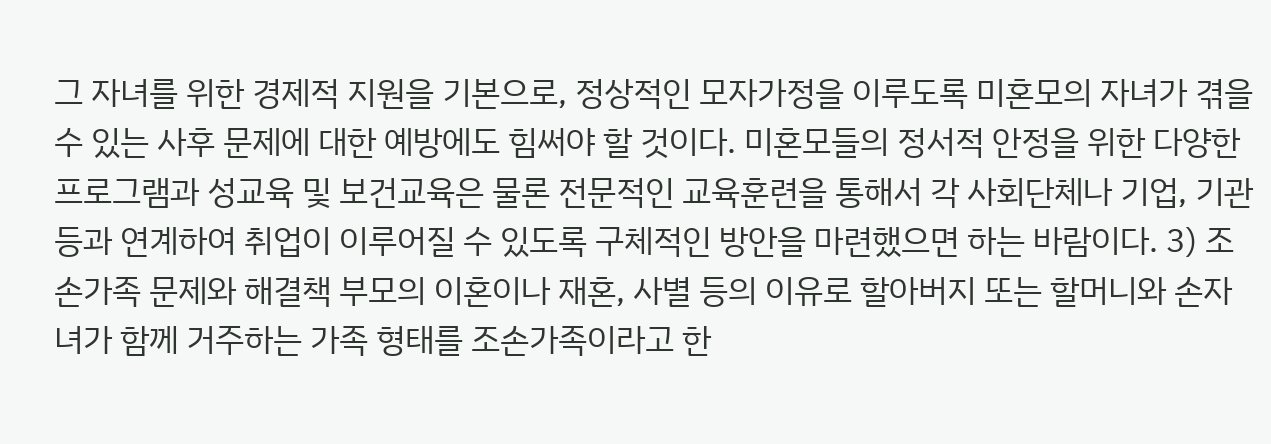그 자녀를 위한 경제적 지원을 기본으로, 정상적인 모자가정을 이루도록 미혼모의 자녀가 겪을 수 있는 사후 문제에 대한 예방에도 힘써야 할 것이다. 미혼모들의 정서적 안정을 위한 다양한 프로그램과 성교육 및 보건교육은 물론 전문적인 교육훈련을 통해서 각 사회단체나 기업, 기관 등과 연계하여 취업이 이루어질 수 있도록 구체적인 방안을 마련했으면 하는 바람이다. 3) 조손가족 문제와 해결책 부모의 이혼이나 재혼, 사별 등의 이유로 할아버지 또는 할머니와 손자녀가 함께 거주하는 가족 형태를 조손가족이라고 한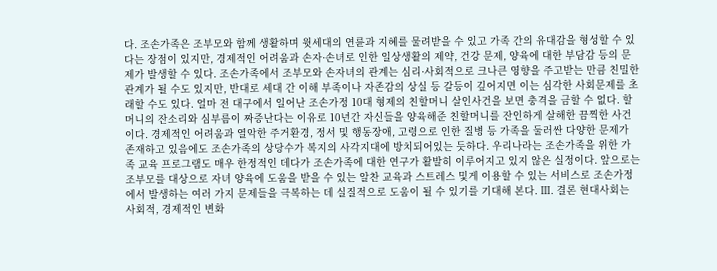다. 조손가족은 조부모와 함께 생활하며 윗세대의 연륜과 지혜를 물려받을 수 있고 가족 간의 유대감을 형성할 수 있다는 장점이 있지만, 경제적인 어려움과 손자·손녀로 인한 일상생활의 제약, 건강 문제, 양육에 대한 부담감 등의 문제가 발생할 수 있다. 조손가족에서 조부모와 손자녀의 관계는 심리·사회적으로 크나큰 영향을 주고받는 만큼 친밀한 관계가 될 수도 있지만, 반대로 세대 간 이해 부족이나 자존감의 상실 등 갈등이 깊어지면 이는 심각한 사회문제를 초래할 수도 있다. 얼마 전 대구에서 일어난 조손가정 10대 형제의 친할머니 살인사건을 보면 충격을 금할 수 없다. 할머니의 잔소리와 심부름이 짜증난다는 이유로 10년간 자신들을 양육해준 친할머니를 잔인하게 살해한 끔찍한 사건이다. 경제적인 어려움과 열악한 주거환경, 정서 및 행동장애, 고령으로 인한 질병 등 가족을 둘러싼 다양한 문제가 존재하고 있음에도 조손가족의 상당수가 복지의 사각지대에 방치되어있는 듯하다. 우리나라는 조손가족을 위한 가족 교육 프로그램도 매우 한정적인 데다가 조손가족에 대한 연구가 활발히 이루어지고 있지 않은 실정이다. 앞으로는 조부모를 대상으로 자녀 양육에 도움을 받을 수 있는 알찬 교육과 스트레스 및게 이용할 수 있는 서비스로 조손가정에서 발생하는 여러 가지 문제들을 극복하는 데 실질적으로 도움이 될 수 있기를 기대해 본다. Ⅲ. 결론 현대사회는 사회적, 경제적인 변화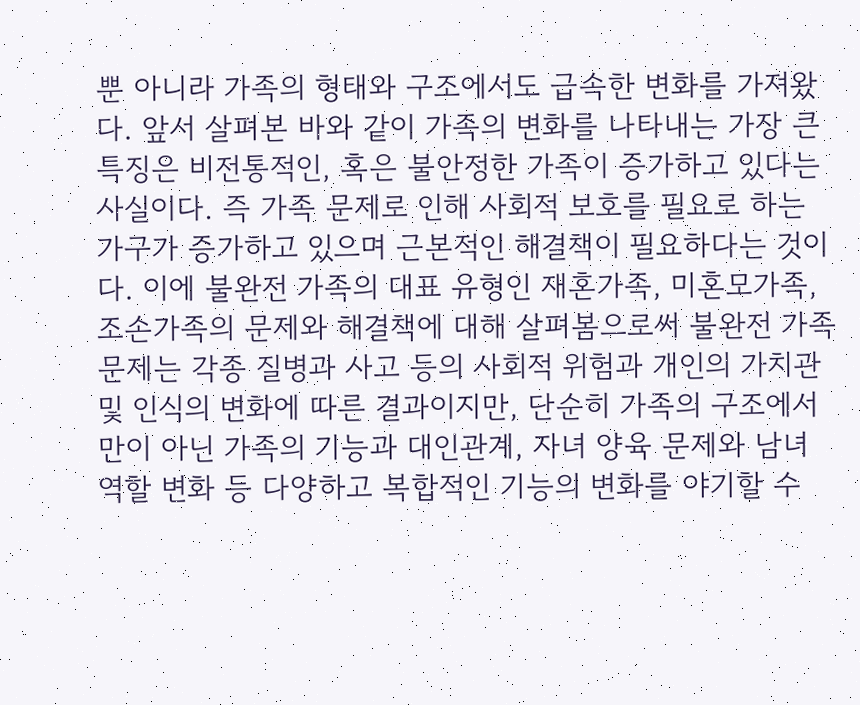뿐 아니라 가족의 형태와 구조에서도 급속한 변화를 가져왔다. 앞서 살펴본 바와 같이 가족의 변화를 나타내는 가장 큰 특징은 비전통적인, 혹은 불안정한 가족이 증가하고 있다는 사실이다. 즉 가족 문제로 인해 사회적 보호를 필요로 하는 가구가 증가하고 있으며 근본적인 해결책이 필요하다는 것이다. 이에 불완전 가족의 대표 유형인 재혼가족, 미혼모가족, 조손가족의 문제와 해결책에 대해 살펴봄으로써 불완전 가족 문제는 각종 질병과 사고 등의 사회적 위험과 개인의 가치관 및 인식의 변화에 따른 결과이지만, 단순히 가족의 구조에서만이 아닌 가족의 기능과 대인관계, 자녀 양육 문제와 남녀 역할 변화 등 다양하고 복합적인 기능의 변화를 야기할 수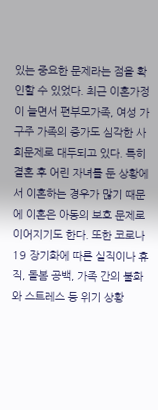있는 중요한 문제라는 점을 확인할 수 있었다. 최근 이혼가정이 늘면서 편부모가족, 여성 가구주 가족의 증가도 심각한 사회문제로 대두되고 있다. 특히 결혼 후 어린 자녀를 둔 상황에서 이혼하는 경우가 많기 때문에 이혼은 아동의 보호 문제로 이어지기도 한다. 또한 코로나19 장기화에 따른 실직이나 휴직, 돌봄 공백, 가족 간의 불화와 스트레스 등 위기 상황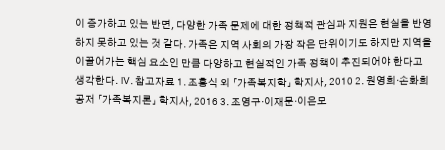이 증가하고 있는 반면, 다양한 가족 문제에 대한 정책적 관심과 지원은 현실을 반영하지 못하고 있는 것 같다. 가족은 지역 사회의 가장 작은 단위이기도 하지만 지역을 이끌어가는 핵심 요소인 만큼 다양하고 현실적인 가족 정책이 추진되어야 한다고 생각한다. Ⅳ. 참고자료 1. 조흥식 외 「가족복지학」 학지사, 2010 2. 원영희·손화희 공저 「가족복지론」 학지사, 2016 3. 조영구·이재문·이은모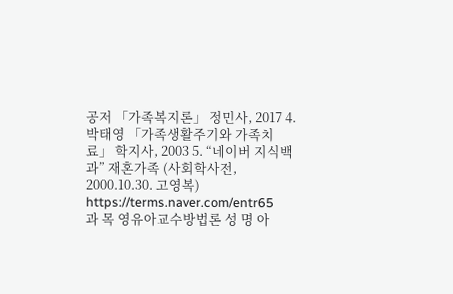공저 「가족복지론」 정민사, 2017 4. 박태영 「가족생활주기와 가족치료」 학지사, 2003 5. “네이버 지식백과” 재혼가족 (사회학사전, 2000.10.30. 고영복) https://terms.naver.com/entr65
과 목 영유아교수방법론 성 명 아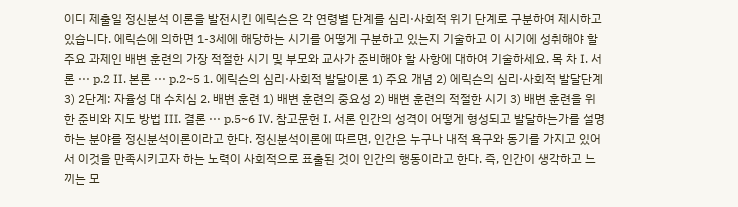이디 제출일 정신분석 이론을 발전시킨 에릭슨은 각 연령별 단계를 심리·사회적 위기 단계로 구분하여 제시하고 있습니다. 에릭슨에 의하면 1-3세에 해당하는 시기를 어떻게 구분하고 있는지 기술하고 이 시기에 성취해야 할 주요 과제인 배변 훈련의 가장 적절한 시기 및 부모와 교사가 준비해야 할 사항에 대하여 기술하세요. 목 차 Ⅰ. 서론 ··· p.2 Ⅱ. 본론 ··· p.2~5 1. 에릭슨의 심리·사회적 발달이론 1) 주요 개념 2) 에릭슨의 심리·사회적 발달단계 3) 2단계: 자율성 대 수치심 2. 배변 훈련 1) 배변 훈련의 중요성 2) 배변 훈련의 적절한 시기 3) 배변 훈련을 위한 준비와 지도 방법 Ⅲ. 결론 ··· p.5~6 Ⅳ. 참고문헌 Ⅰ. 서론 인간의 성격이 어떻게 형성되고 발달하는가를 설명하는 분야를 정신분석이론이라고 한다. 정신분석이론에 따르면, 인간은 누구나 내적 욕구와 동기를 가지고 있어서 이것을 만족시키고자 하는 노력이 사회적으로 표출된 것이 인간의 행동이라고 한다. 즉, 인간이 생각하고 느끼는 모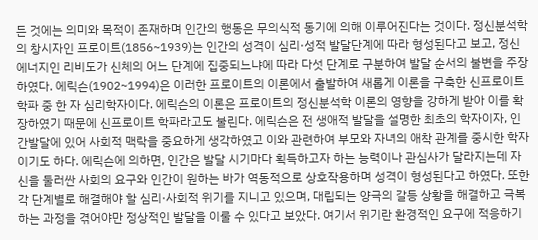든 것에는 의미와 목적이 존재하며 인간의 행동은 무의식적 동기에 의해 이루어진다는 것이다. 정신분석학의 창시자인 프로이트(1856~1939)는 인간의 성격이 심리·성적 발달단계에 따라 형성된다고 보고, 정신 에너지인 리비도가 신체의 어느 단계에 집중되느냐에 따라 다섯 단계로 구분하여 발달 순서의 불변을 주장하였다. 에릭슨(1902~1994)은 이러한 프로이트의 이론에서 출발하여 새롭게 이론을 구축한 신프로이트 학파 중 한 자 심리학자이다. 에릭슨의 이론은 프로이트의 정신분석학 이론의 영향을 강하게 받아 이를 확장하였기 때문에 신프로이트 학파라고도 불린다. 에릭슨은 전 생애적 발달을 설명한 최초의 학자이자, 인간발달에 있어 사회적 맥락을 중요하게 생각하였고 이와 관련하여 부모와 자녀의 애착 관계를 중시한 학자이기도 하다. 에릭슨에 의하면, 인간은 발달 시기마다 획득하고자 하는 능력이나 관심사가 달라지는데 자신을 둘러싼 사회의 요구와 인간이 원하는 바가 역동적으로 상호작용하며 성격이 형성된다고 하였다. 또한 각 단계별로 해결해야 할 심리·사회적 위기를 지니고 있으며, 대립되는 양극의 갈등 상황을 해결하고 극복하는 과정을 겪어야만 정상적인 발달을 이룰 수 있다고 보았다. 여기서 위기란 환경적인 요구에 적응하기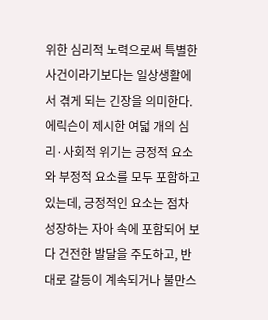위한 심리적 노력으로써 특별한 사건이라기보다는 일상생활에서 겪게 되는 긴장을 의미한다. 에릭슨이 제시한 여덟 개의 심리·사회적 위기는 긍정적 요소와 부정적 요소를 모두 포함하고 있는데, 긍정적인 요소는 점차 성장하는 자아 속에 포함되어 보다 건전한 발달을 주도하고, 반대로 갈등이 계속되거나 불만스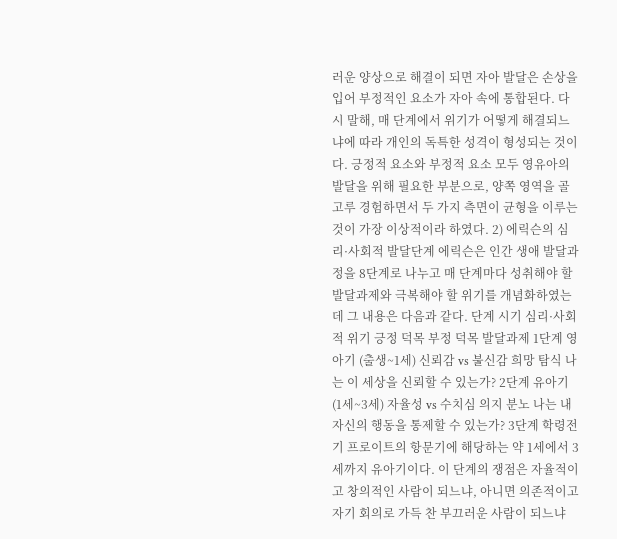러운 양상으로 해결이 되면 자아 발달은 손상을 입어 부정적인 요소가 자아 속에 통합된다. 다시 말해, 매 단계에서 위기가 어떻게 해결되느냐에 따라 개인의 독특한 성격이 형성되는 것이다. 긍정적 요소와 부정적 요소 모두 영유아의 발달을 위해 필요한 부분으로, 양쪽 영역을 골고루 경험하면서 두 가지 측면이 균형을 이루는 것이 가장 이상적이라 하였다. 2) 에릭슨의 심리·사회적 발달단계 에릭슨은 인간 생애 발달과정을 8단계로 나누고 매 단계마다 성취해야 할 발달과제와 극복해야 할 위기를 개념화하였는데 그 내용은 다음과 같다. 단계 시기 심리·사회적 위기 긍정 덕목 부정 덕목 발달과제 1단계 영아기 (출생~1세) 신뢰감 vs 불신감 희망 탐식 나는 이 세상을 신뢰할 수 있는가? 2단계 유아기 (1세~3세) 자율성 vs 수치심 의지 분노 나는 내 자신의 행동을 통제할 수 있는가? 3단계 학령전기 프로이트의 항문기에 해당하는 약 1세에서 3세까지 유아기이다. 이 단계의 쟁점은 자율적이고 창의적인 사람이 되느냐, 아니면 의존적이고 자기 회의로 가득 찬 부끄러운 사람이 되느냐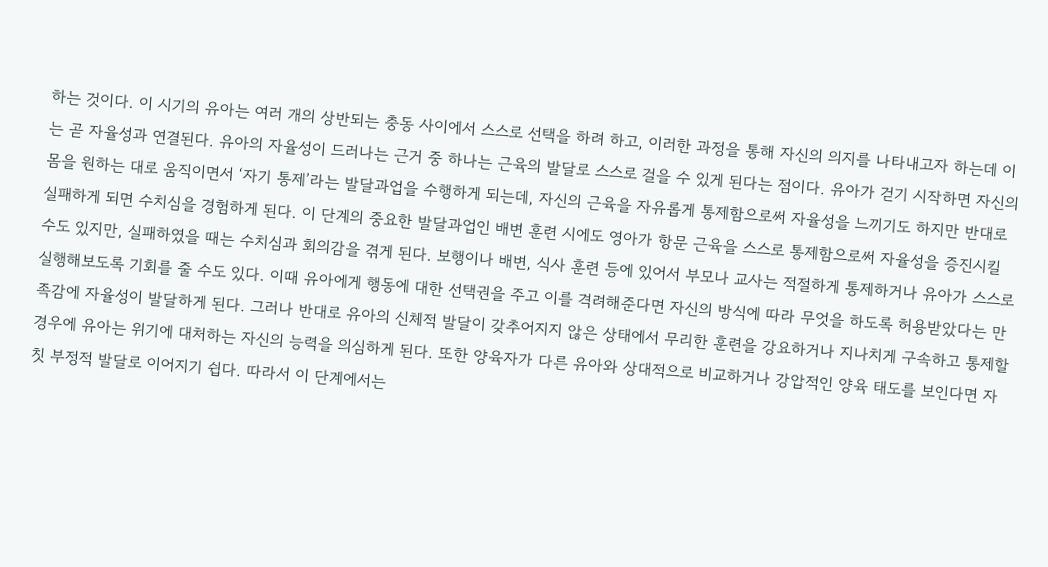하는 것이다. 이 시기의 유아는 여러 개의 상반되는 충동 사이에서 스스로 선택을 하려 하고, 이러한 과정을 통해 자신의 의지를 나타내고자 하는데 이는 곧 자율성과 연결된다. 유아의 자율성이 드러나는 근거 중 하나는 근육의 발달로 스스로 걸을 수 있게 된다는 점이다. 유아가 걷기 시작하면 자신의 몸을 원하는 대로 움직이면서 ‘자기 통제’라는 발달과업을 수행하게 되는데, 자신의 근육을 자유롭게 통제함으로써 자율성을 느끼기도 하지만 반대로 실패하게 되면 수치심을 경험하게 된다. 이 단계의 중요한 발달과업인 배변 훈련 시에도 영아가 항문 근육을 스스로 통제함으로써 자율성을 증진시킬 수도 있지만, 실패하였을 때는 수치심과 회의감을 겪게 된다. 보행이나 배변, 식사 훈련 등에 있어서 부모나 교사는 적절하게 통제하거나 유아가 스스로 실행해보도록 기회를 줄 수도 있다. 이때 유아에게 행동에 대한 선택권을 주고 이를 격려해준다면 자신의 방식에 따라 무엇을 하도록 허용받았다는 만족감에 자율성이 발달하게 된다. 그러나 반대로 유아의 신체적 발달이 갖추어지지 않은 상태에서 무리한 훈련을 강요하거나 지나치게 구속하고 통제할 경우에 유아는 위기에 대처하는 자신의 능력을 의심하게 된다. 또한 양육자가 다른 유아와 상대적으로 비교하거나 강압적인 양육 태도를 보인다면 자칫 부정적 발달로 이어지기 쉽다. 따라서 이 단계에서는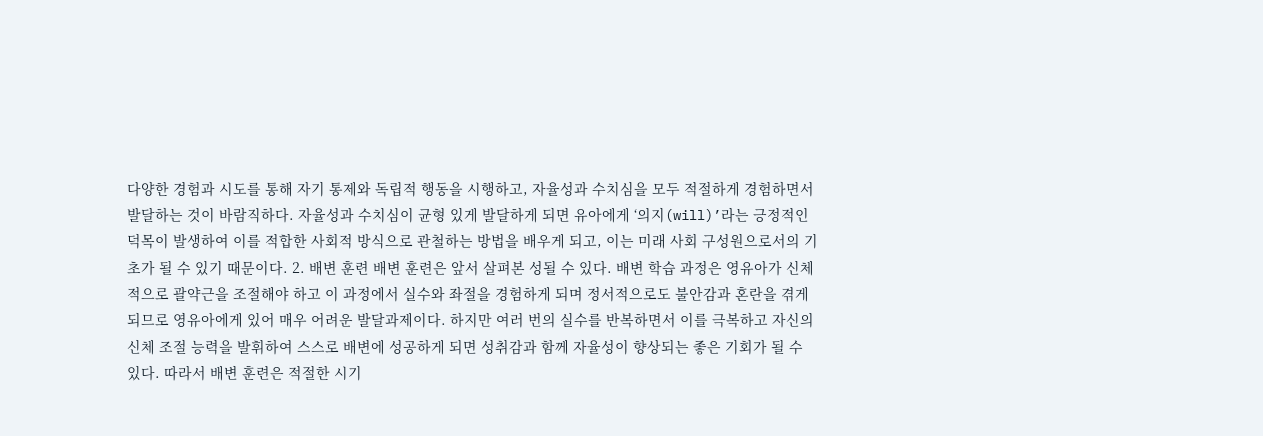다양한 경험과 시도를 통해 자기 통제와 독립적 행동을 시행하고, 자율성과 수치심을 모두 적절하게 경험하면서 발달하는 것이 바람직하다. 자율성과 수치심이 균형 있게 발달하게 되면 유아에게 ‘의지(will)’라는 긍정적인 덕목이 발생하여 이를 적합한 사회적 방식으로 관철하는 방법을 배우게 되고, 이는 미래 사회 구성원으로서의 기초가 될 수 있기 때문이다. 2. 배변 훈련 배변 훈련은 앞서 살펴본 성될 수 있다. 배변 학습 과정은 영유아가 신체적으로 괄약근을 조절해야 하고 이 과정에서 실수와 좌절을 경험하게 되며 정서적으로도 불안감과 혼란을 겪게 되므로 영유아에게 있어 매우 어려운 발달과제이다. 하지만 여러 번의 실수를 반복하면서 이를 극복하고 자신의 신체 조절 능력을 발휘하여 스스로 배변에 성공하게 되면 성취감과 함께 자율성이 향상되는 좋은 기회가 될 수 있다. 따라서 배변 훈련은 적절한 시기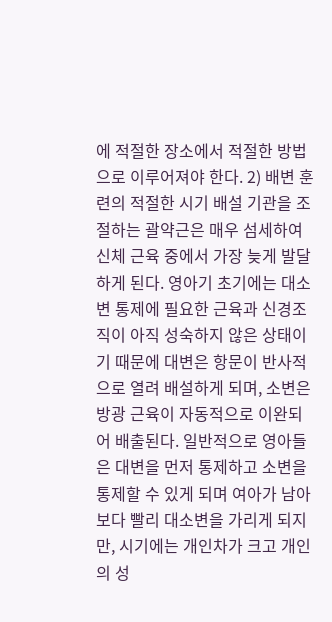에 적절한 장소에서 적절한 방법으로 이루어져야 한다. 2) 배변 훈련의 적절한 시기 배설 기관을 조절하는 괄약근은 매우 섬세하여 신체 근육 중에서 가장 늦게 발달하게 된다. 영아기 초기에는 대소변 통제에 필요한 근육과 신경조직이 아직 성숙하지 않은 상태이기 때문에 대변은 항문이 반사적으로 열려 배설하게 되며, 소변은 방광 근육이 자동적으로 이완되어 배출된다. 일반적으로 영아들은 대변을 먼저 통제하고 소변을 통제할 수 있게 되며 여아가 남아보다 빨리 대소변을 가리게 되지만, 시기에는 개인차가 크고 개인의 성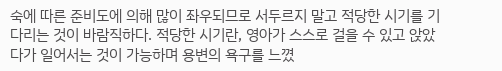숙에 따른 준비도에 의해 많이 좌우되므로 서두르지 말고 적당한 시기를 기다리는 것이 바람직하다. 적당한 시기란, 영아가 스스로 걸을 수 있고 앉았다가 일어서는 것이 가능하며 용변의 욕구를 느꼈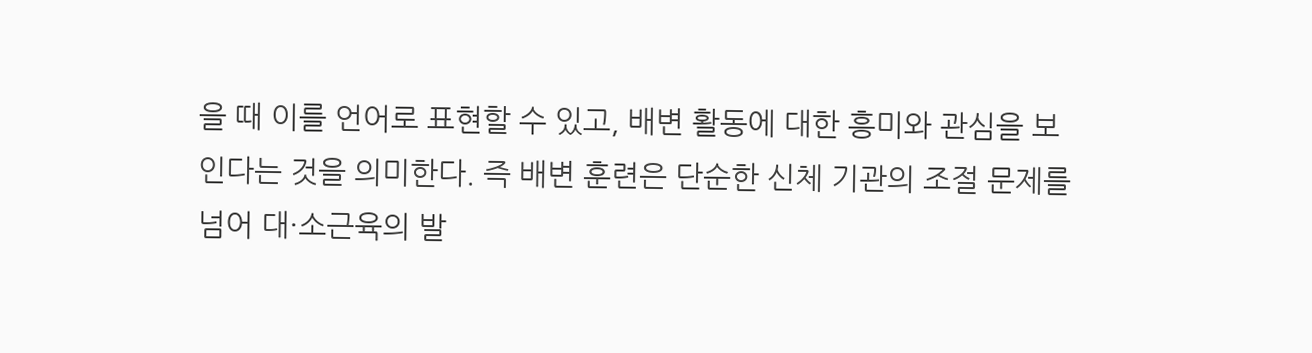을 때 이를 언어로 표현할 수 있고, 배변 활동에 대한 흥미와 관심을 보인다는 것을 의미한다. 즉 배변 훈련은 단순한 신체 기관의 조절 문제를 넘어 대·소근육의 발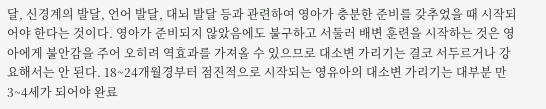달, 신경계의 발달, 언어 발달, 대뇌 발달 등과 관련하여 영아가 충분한 준비를 갖추었을 때 시작되어야 한다는 것이다. 영아가 준비되지 않았음에도 불구하고 서둘러 배변 훈련을 시작하는 것은 영아에게 불안감을 주어 오히려 역효과를 가져올 수 있으므로 대소변 가리기는 결코 서두르거나 강요해서는 안 된다. 18~24개월경부터 점진적으로 시작되는 영유아의 대소변 가리기는 대부분 만 3~4세가 되어야 완료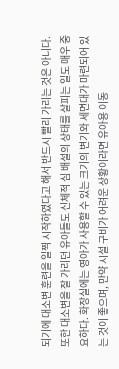되기에 대소변 훈련을 일찍 시작하였다고 해서 반드시 빨리 가리는 것은 아니다. 또한 대소변을 잘 가리던 유아들도 신체적 심 배설의 상태를 살피는 일도 매우 중요하다. 화장실에는 영아가 사용할 수 있는 크기의 변기와 세면대가 마련되어 있는 것이 좋으며, 만약 시설 구비가 어려운 상황이라면 유아용 이동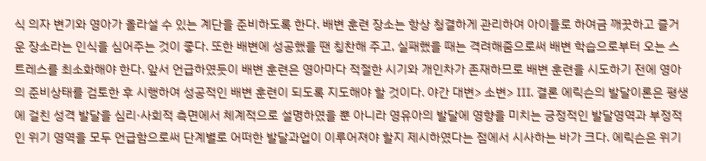식 의자 변기와 영아가 올라설 수 있는 계단을 준비하도록 한다. 배변 훈련 장소는 항상 청결하게 관리하여 아이들로 하여금 깨끗하고 즐거운 장소라는 인식을 심어주는 것이 좋다. 또한 배변에 성공했을 땐 칭찬해 주고, 실패했을 때는 격려해줌으로써 배변 학습으로부터 오는 스트레스를 최소화해야 한다. 앞서 언급하였듯이 배변 훈련은 영아마다 적절한 시기와 개인차가 존재하므로 배변 훈련을 시도하기 전에 영아의 준비상태를 검토한 후 시행하여 성공적인 배변 훈련이 되도록 지도해야 할 것이다. 야간 대변> 소변> Ⅲ. 결론 에릭슨의 발달이론은 평생에 걸친 성격 발달을 심리·사회적 측면에서 체계적으로 설명하였을 뿐 아니라 영유아의 발달에 영향을 미치는 긍정적인 발달영역과 부정적인 위기 영역을 모두 언급함으로써 단계별로 어떠한 발달과업이 이루어져야 할지 제시하였다는 점에서 시사하는 바가 크다. 에릭슨은 위기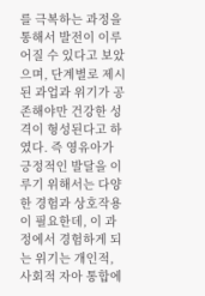를 극복하는 과정을 통해서 발전이 이루어질 수 있다고 보았으며, 단계별로 제시된 과업과 위기가 공존해야만 건강한 성격이 형성된다고 하였다. 즉 영유아가 긍정적인 발달을 이루기 위해서는 다양한 경험과 상호작용이 필요한데, 이 과정에서 경험하게 되는 위기는 개인적, 사회적 자아 통합에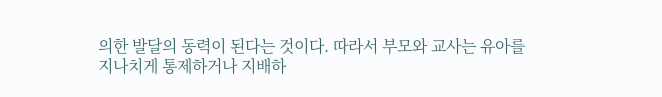의한 발달의 동력이 된다는 것이다. 따라서 부모와 교사는 유아를 지나치게 통제하거나 지배하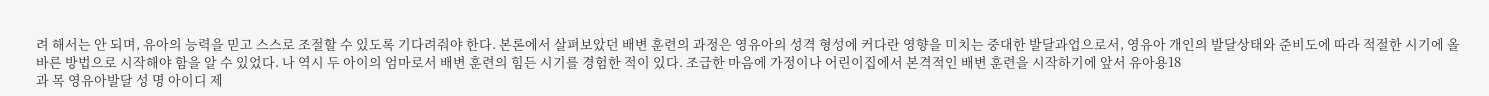려 해서는 안 되며, 유아의 능력을 믿고 스스로 조절할 수 있도록 기다려줘야 한다. 본론에서 살펴보았던 배변 훈련의 과정은 영유아의 성격 형성에 커다란 영향을 미치는 중대한 발달과업으로서, 영유아 개인의 발달상태와 준비도에 따라 적절한 시기에 올바른 방법으로 시작해야 함을 알 수 있었다. 나 역시 두 아이의 엄마로서 배변 훈련의 힘든 시기를 경험한 적이 있다. 조급한 마음에 가정이나 어린이집에서 본격적인 배변 훈련을 시작하기에 앞서 유아용18
과 목 영유아발달 성 명 아이디 제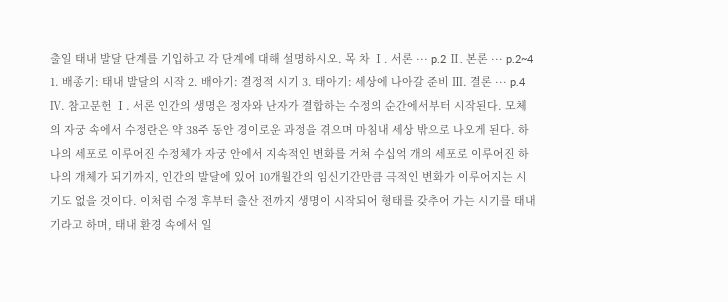출일 태내 발달 단계를 기입하고 각 단계에 대해 설명하시오. 목 차 Ⅰ. 서론 ··· p.2 Ⅱ. 본론 ··· p.2~4 1. 배종기: 태내 발달의 시작 2. 배아기: 결정적 시기 3. 태아기: 세상에 나아갈 준비 Ⅲ. 결론 ··· p.4 Ⅳ. 참고문헌 Ⅰ. 서론 인간의 생명은 정자와 난자가 결합하는 수정의 순간에서부터 시작된다. 모체의 자궁 속에서 수정란은 약 38주 동안 경이로운 과정을 겪으며 마침내 세상 밖으로 나오게 된다. 하나의 세포로 이루어진 수정체가 자궁 안에서 지속적인 변화를 거쳐 수십억 개의 세포로 이루어진 하나의 개체가 되기까지, 인간의 발달에 있어 10개월간의 임신기간만큼 극적인 변화가 이루어지는 시기도 없을 것이다. 이처럼 수정 후부터 출산 전까지 생명이 시작되어 형태를 갖추어 가는 시기를 태내기라고 하며, 태내 환경 속에서 일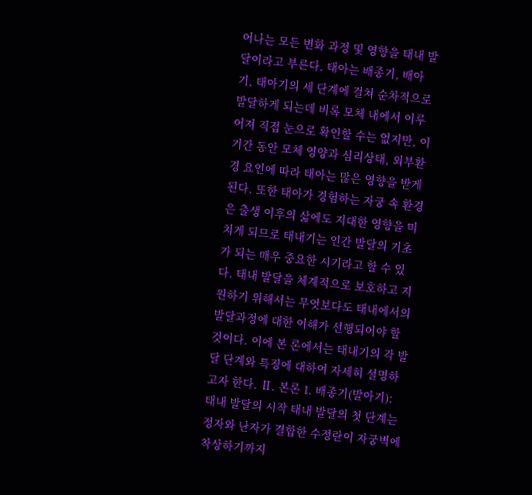어나는 모든 변화 과정 및 영향을 태내 발달이라고 부른다. 태아는 배종기, 배아기, 태아기의 세 단계에 걸쳐 순차적으로 발달하게 되는데 비록 모체 내에서 이루어져 직접 눈으로 확인할 수는 없지만, 이 기간 동안 모체 영양과 심리상태, 외부환경 요인에 따라 태아는 많은 영향을 받게 된다. 또한 태아가 경험하는 자궁 속 환경은 출생 이후의 삶에도 지대한 영향을 미치게 되므로 태내기는 인간 발달의 기초가 되는 매우 중요한 시기라고 할 수 있다. 태내 발달을 체계적으로 보호하고 지원하기 위해서는 무엇보다도 태내에서의 발달과정에 대한 이해가 선행되어야 할 것이다. 이에 본 론에서는 태내기의 각 발달 단계와 특징에 대하여 자세히 설명하고자 한다. Ⅱ. 본론 1. 배종기(발아기): 태내 발달의 시작 태내 발달의 첫 단계는 정자와 난자가 결합한 수정란이 자궁벽에 착상하기까지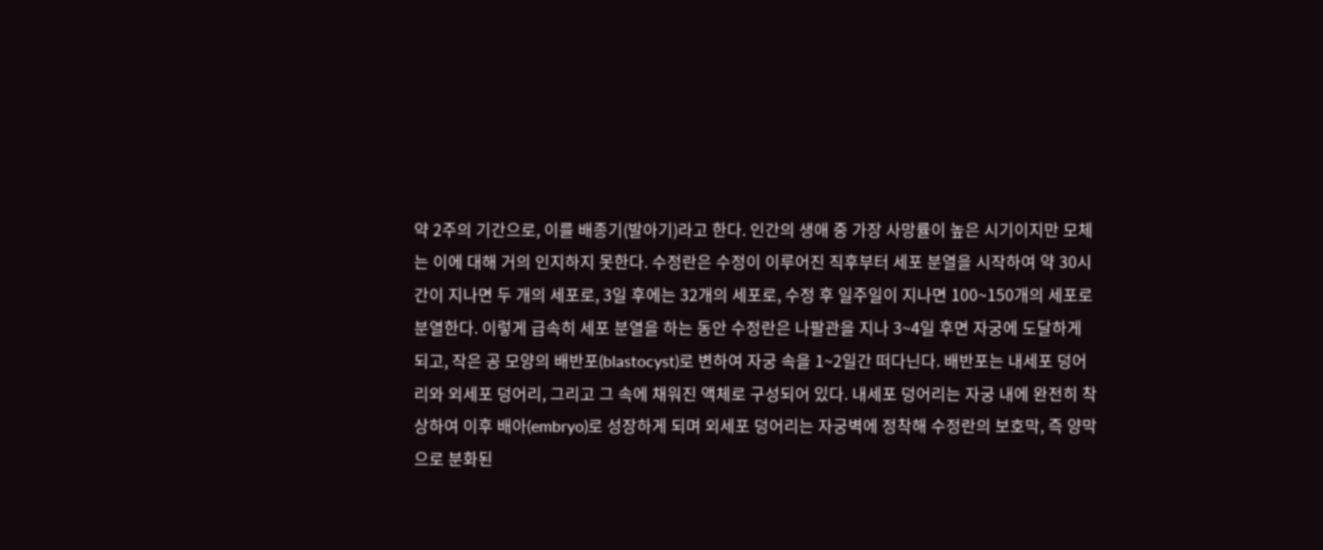약 2주의 기간으로, 이를 배종기(발아기)라고 한다. 인간의 생애 중 가장 사망률이 높은 시기이지만 모체는 이에 대해 거의 인지하지 못한다. 수정란은 수정이 이루어진 직후부터 세포 분열을 시작하여 약 30시간이 지나면 두 개의 세포로, 3일 후에는 32개의 세포로, 수정 후 일주일이 지나면 100~150개의 세포로 분열한다. 이렇게 급속히 세포 분열을 하는 동안 수정란은 나팔관을 지나 3~4일 후면 자궁에 도달하게 되고, 작은 공 모양의 배반포(blastocyst)로 변하여 자궁 속을 1~2일간 떠다닌다. 배반포는 내세포 덩어리와 외세포 덩어리, 그리고 그 속에 채워진 액체로 구성되어 있다. 내세포 덩어리는 자궁 내에 완전히 착상하여 이후 배아(embryo)로 성장하게 되며 외세포 덩어리는 자궁벽에 정착해 수정란의 보호막, 즉 양막으로 분화된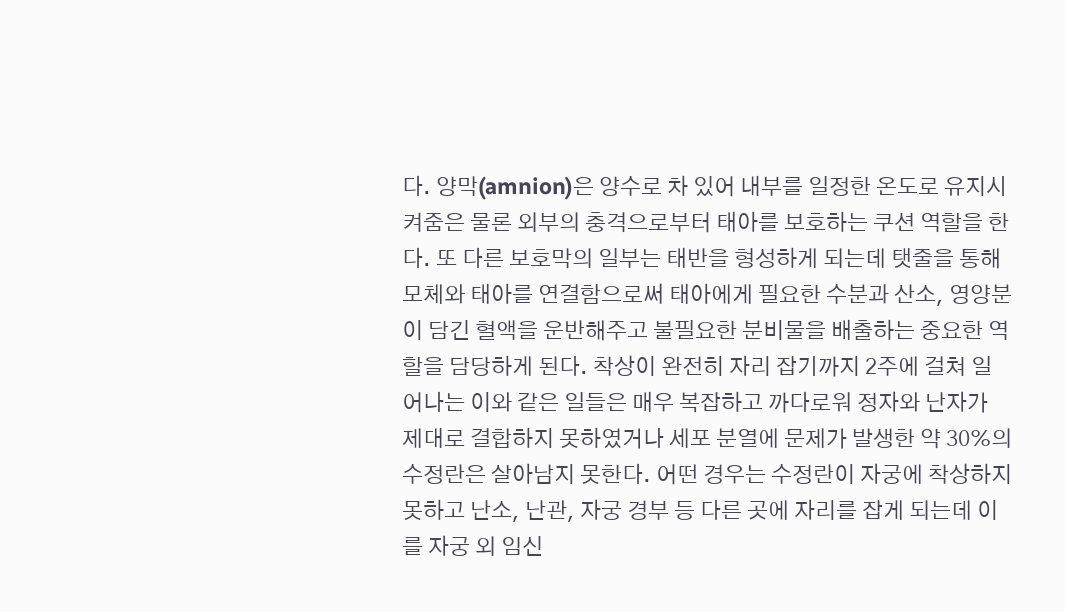다. 양막(amnion)은 양수로 차 있어 내부를 일정한 온도로 유지시켜줌은 물론 외부의 충격으로부터 태아를 보호하는 쿠션 역할을 한다. 또 다른 보호막의 일부는 태반을 형성하게 되는데 탯줄을 통해 모체와 태아를 연결함으로써 태아에게 필요한 수분과 산소, 영양분이 담긴 혈액을 운반해주고 불필요한 분비물을 배출하는 중요한 역할을 담당하게 된다. 착상이 완전히 자리 잡기까지 2주에 걸쳐 일어나는 이와 같은 일들은 매우 복잡하고 까다로워 정자와 난자가 제대로 결합하지 못하였거나 세포 분열에 문제가 발생한 약 30%의 수정란은 살아남지 못한다. 어떤 경우는 수정란이 자궁에 착상하지 못하고 난소, 난관, 자궁 경부 등 다른 곳에 자리를 잡게 되는데 이를 자궁 외 임신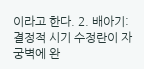이라고 한다. 2. 배아기: 결정적 시기 수정란이 자궁벽에 완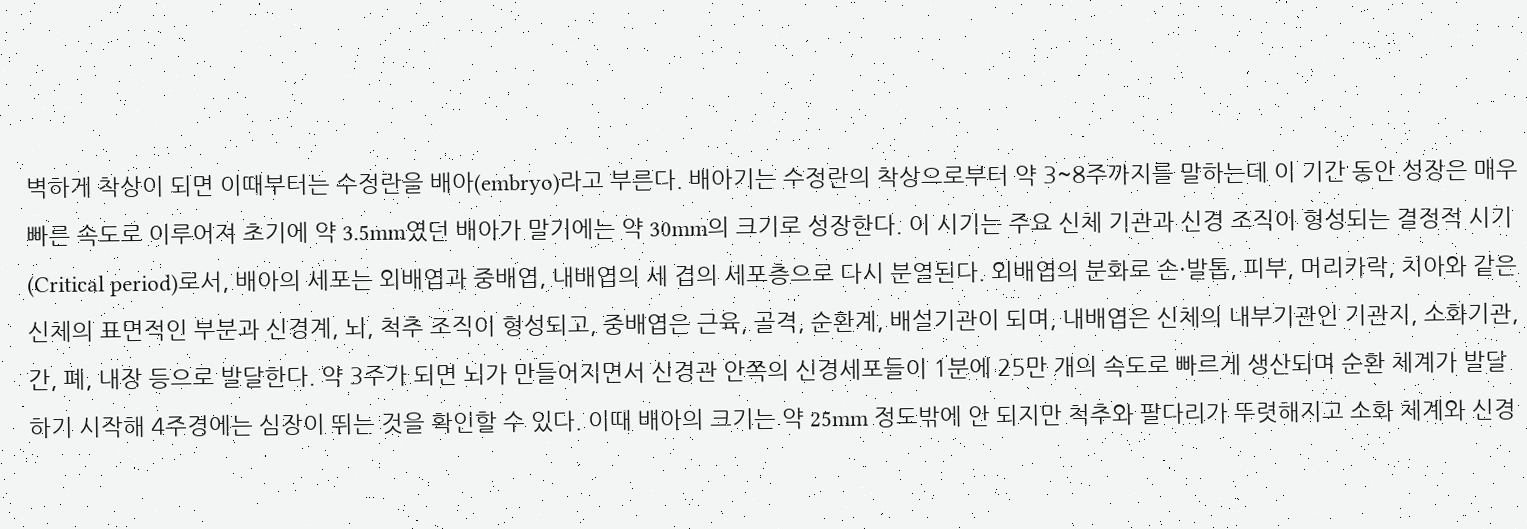벽하게 착상이 되면 이때부터는 수정란을 배아(embryo)라고 부른다. 배아기는 수정란의 착상으로부터 약 3~8주까지를 말하는데 이 기간 동안 성장은 매우 빠른 속도로 이루어져 초기에 약 3.5mm였던 배아가 말기에는 약 30mm의 크기로 성장한다. 이 시기는 주요 신체 기관과 신경 조직이 형성되는 결정적 시기(Critical period)로서, 배아의 세포는 외배엽과 중배엽, 내배엽의 세 겹의 세포층으로 다시 분열된다. 외배엽의 분화로 손·발톱, 피부, 머리카락, 치아와 같은 신체의 표면적인 부분과 신경계, 뇌, 척추 조직이 형성되고, 중배엽은 근육, 골격, 순환계, 배설기관이 되며, 내배엽은 신체의 내부기관인 기관지, 소화기관, 간, 폐, 내장 등으로 발달한다. 약 3주가 되면 뇌가 만들어지면서 신경관 안쪽의 신경세포들이 1분에 25만 개의 속도로 빠르게 생산되며 순환 체계가 발달하기 시작해 4주경에는 심장이 뛰는 것을 확인할 수 있다. 이때 배아의 크기는 약 25mm 정도밖에 안 되지만 척추와 팔다리가 뚜렷해지고 소화 체계와 신경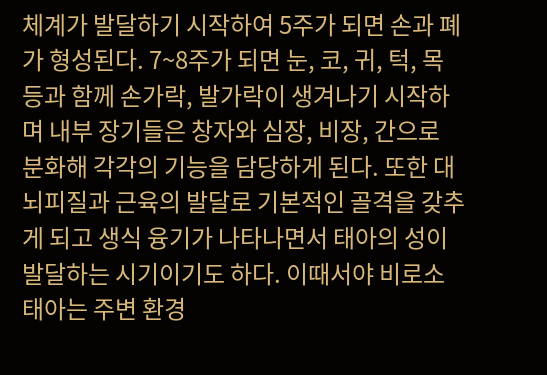체계가 발달하기 시작하여 5주가 되면 손과 폐가 형성된다. 7~8주가 되면 눈, 코, 귀, 턱, 목 등과 함께 손가락, 발가락이 생겨나기 시작하며 내부 장기들은 창자와 심장, 비장, 간으로 분화해 각각의 기능을 담당하게 된다. 또한 대뇌피질과 근육의 발달로 기본적인 골격을 갖추게 되고 생식 융기가 나타나면서 태아의 성이 발달하는 시기이기도 하다. 이때서야 비로소 태아는 주변 환경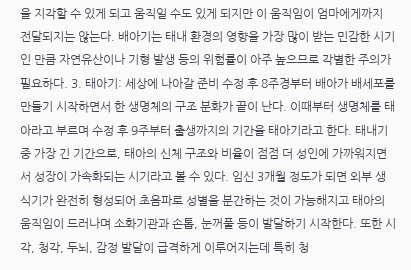을 지각할 수 있게 되고 움직일 수도 있게 되지만 이 움직임이 엄마에게까지 전달되지는 않는다. 배아기는 태내 환경의 영향을 가장 많이 받는 민감한 시기인 만큼 자연유산이나 기형 발생 등의 위험률이 아주 높으므로 각별한 주의가 필요하다. 3. 태아기: 세상에 나아갈 준비 수정 후 8주경부터 배아가 배세포를 만들기 시작하면서 한 생명체의 구조 분화가 끝이 난다. 이때부터 생명체를 태아라고 부르며 수정 후 9주부터 출생까지의 기간을 태아기라고 한다. 태내기 중 가장 긴 기간으로, 태아의 신체 구조와 비율이 점점 더 성인에 가까워지면서 성장이 가속화되는 시기라고 볼 수 있다. 임신 3개월 정도가 되면 외부 생식기가 완전히 형성되어 초음파로 성별을 분간하는 것이 가능해지고 태아의 움직임이 드러나며 소화기관과 손톱, 눈꺼풀 등이 발달하기 시작한다. 또한 시각, 청각, 두뇌, 감정 발달이 급격하게 이루어지는데 특히 청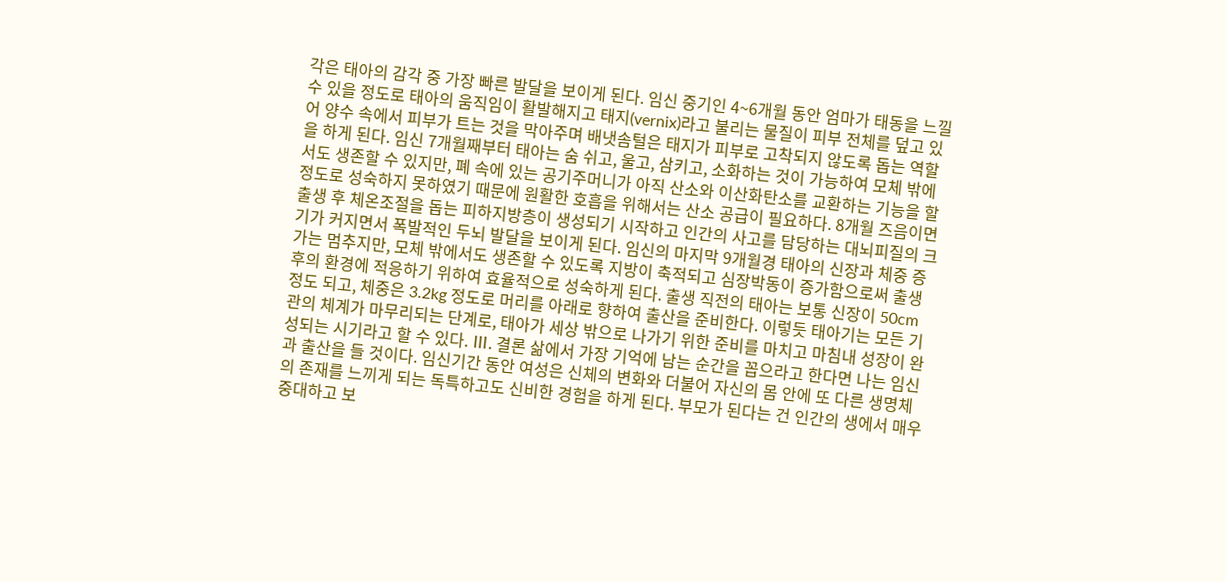각은 태아의 감각 중 가장 빠른 발달을 보이게 된다. 임신 중기인 4~6개월 동안 엄마가 태동을 느낄 수 있을 정도로 태아의 움직임이 활발해지고 태지(vernix)라고 불리는 물질이 피부 전체를 덮고 있어 양수 속에서 피부가 트는 것을 막아주며 배냇솜털은 태지가 피부로 고착되지 않도록 돕는 역할을 하게 된다. 임신 7개월째부터 태아는 숨 쉬고, 울고, 삼키고, 소화하는 것이 가능하여 모체 밖에서도 생존할 수 있지만, 폐 속에 있는 공기주머니가 아직 산소와 이산화탄소를 교환하는 기능을 할 정도로 성숙하지 못하였기 때문에 원활한 호흡을 위해서는 산소 공급이 필요하다. 8개월 즈음이면 출생 후 체온조절을 돕는 피하지방층이 생성되기 시작하고 인간의 사고를 담당하는 대뇌피질의 크기가 커지면서 폭발적인 두뇌 발달을 보이게 된다. 임신의 마지막 9개월경 태아의 신장과 체중 증가는 멈추지만, 모체 밖에서도 생존할 수 있도록 지방이 축적되고 심장박동이 증가함으로써 출생 후의 환경에 적응하기 위하여 효율적으로 성숙하게 된다. 출생 직전의 태아는 보통 신장이 50cm 정도 되고, 체중은 3.2kg 정도로 머리를 아래로 향하여 출산을 준비한다. 이렇듯 태아기는 모든 기관의 체계가 마무리되는 단계로, 태아가 세상 밖으로 나가기 위한 준비를 마치고 마침내 성장이 완성되는 시기라고 할 수 있다. Ⅲ. 결론 삶에서 가장 기억에 남는 순간을 꼽으라고 한다면 나는 임신과 출산을 들 것이다. 임신기간 동안 여성은 신체의 변화와 더불어 자신의 몸 안에 또 다른 생명체의 존재를 느끼게 되는 독특하고도 신비한 경험을 하게 된다. 부모가 된다는 건 인간의 생에서 매우 중대하고 보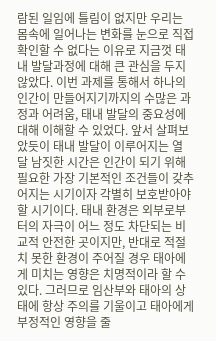람된 일임에 틀림이 없지만 우리는 몸속에 일어나는 변화를 눈으로 직접 확인할 수 없다는 이유로 지금껏 태내 발달과정에 대해 큰 관심을 두지 않았다. 이번 과제를 통해서 하나의 인간이 만들어지기까지의 수많은 과정과 어려움, 태내 발달의 중요성에 대해 이해할 수 있었다. 앞서 살펴보았듯이 태내 발달이 이루어지는 열 달 남짓한 시간은 인간이 되기 위해 필요한 가장 기본적인 조건들이 갖추어지는 시기이자 각별히 보호받아야 할 시기이다. 태내 환경은 외부로부터의 자극이 어느 정도 차단되는 비교적 안전한 곳이지만, 반대로 적절치 못한 환경이 주어질 경우 태아에게 미치는 영향은 치명적이라 할 수 있다. 그러므로 임산부와 태아의 상태에 항상 주의를 기울이고 태아에게 부정적인 영향을 줄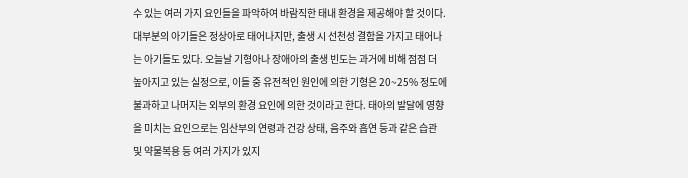수 있는 여러 가지 요인들을 파악하여 바람직한 태내 환경을 제공해야 할 것이다. 대부분의 아기들은 정상아로 태어나지만, 출생 시 선천성 결함을 가지고 태어나는 아기들도 있다. 오늘날 기형아나 장애아의 출생 빈도는 과거에 비해 점점 더 높아지고 있는 실정으로, 이들 중 유전적인 원인에 의한 기형은 20~25% 정도에 불과하고 나머지는 외부의 환경 요인에 의한 것이라고 한다. 태아의 발달에 영향을 미치는 요인으로는 임산부의 연령과 건강 상태, 음주와 흡연 등과 같은 습관 및 약물복용 등 여러 가지가 있지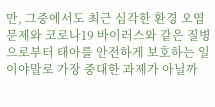만, 그중에서도 최근 심각한 환경 오염 문제와 코로나19 바이러스와 같은 질병으로부터 태아를 안전하게 보호하는 일이야말로 가장 중대한 과제가 아닐까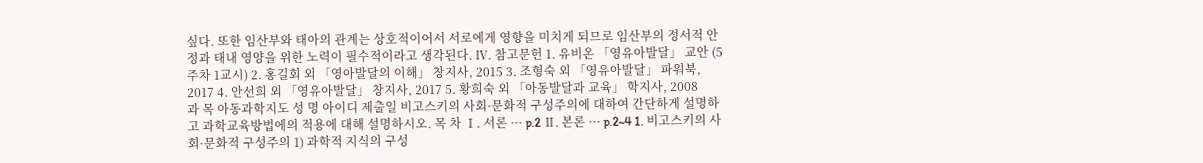싶다. 또한 임산부와 태아의 관계는 상호적이어서 서로에게 영향을 미치게 되므로 임산부의 정서적 안정과 태내 영양을 위한 노력이 필수적이라고 생각된다. Ⅳ. 참고문헌 1. 유비온 「영유아발달」 교안 (5주차 1교시) 2. 홍길회 외 「영아발달의 이해」 창지사, 2015 3. 조형숙 외 「영유아발달」 파워북, 2017 4. 안선희 외 「영유아발달」 창지사, 2017 5. 황희숙 외 「아동발달과 교육」 학지사, 2008
과 목 아동과학지도 성 명 아이디 제출일 비고스키의 사회·문화적 구성주의에 대하여 간단하게 설명하고 과학교육방법에의 적용에 대해 설명하시오. 목 차 Ⅰ. 서론 ··· p.2 Ⅱ. 본론 ··· p.2~4 1. 비고스키의 사회·문화적 구성주의 1) 과학적 지식의 구성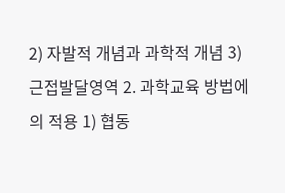2) 자발적 개념과 과학적 개념 3) 근접발달영역 2. 과학교육 방법에의 적용 1) 협동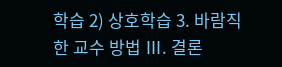학습 2) 상호학습 3. 바람직한 교수 방법 Ⅲ. 결론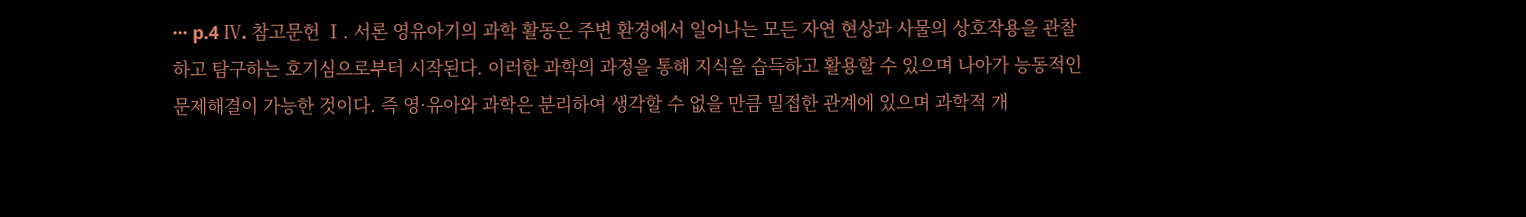··· p.4 Ⅳ. 참고문헌 Ⅰ. 서론 영유아기의 과학 활동은 주변 환경에서 일어나는 모든 자연 현상과 사물의 상호작용을 관찰하고 탐구하는 호기심으로부터 시작된다. 이러한 과학의 과정을 통해 지식을 습득하고 활용할 수 있으며 나아가 능동적인 문제해결이 가능한 것이다. 즉 영·유아와 과학은 분리하여 생각할 수 없을 만큼 밀접한 관계에 있으며 과학적 개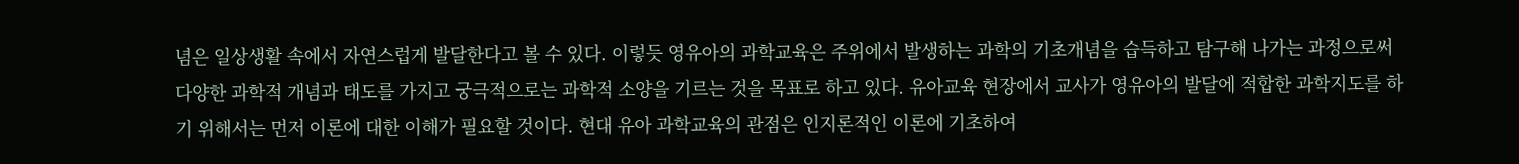념은 일상생활 속에서 자연스럽게 발달한다고 볼 수 있다. 이렇듯 영유아의 과학교육은 주위에서 발생하는 과학의 기초개념을 습득하고 탐구해 나가는 과정으로써 다양한 과학적 개념과 태도를 가지고 궁극적으로는 과학적 소양을 기르는 것을 목표로 하고 있다. 유아교육 현장에서 교사가 영유아의 발달에 적합한 과학지도를 하기 위해서는 먼저 이론에 대한 이해가 필요할 것이다. 현대 유아 과학교육의 관점은 인지론적인 이론에 기초하여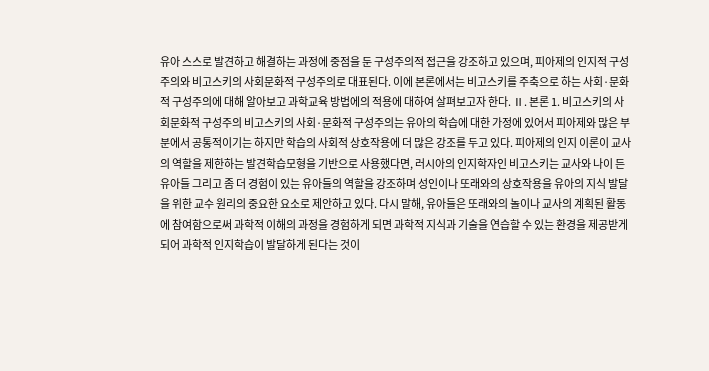유아 스스로 발견하고 해결하는 과정에 중점을 둔 구성주의적 접근을 강조하고 있으며, 피아제의 인지적 구성주의와 비고스키의 사회문화적 구성주의로 대표된다. 이에 본론에서는 비고스키를 주축으로 하는 사회·문화적 구성주의에 대해 알아보고 과학교육 방법에의 적용에 대하여 살펴보고자 한다. Ⅱ. 본론 1. 비고스키의 사회문화적 구성주의 비고스키의 사회·문화적 구성주의는 유아의 학습에 대한 가정에 있어서 피아제와 많은 부분에서 공통적이기는 하지만 학습의 사회적 상호작용에 더 많은 강조를 두고 있다. 피아제의 인지 이론이 교사의 역할을 제한하는 발견학습모형을 기반으로 사용했다면, 러시아의 인지학자인 비고스키는 교사와 나이 든 유아들 그리고 좀 더 경험이 있는 유아들의 역할을 강조하며 성인이나 또래와의 상호작용을 유아의 지식 발달을 위한 교수 원리의 중요한 요소로 제안하고 있다. 다시 말해, 유아들은 또래와의 놀이나 교사의 계획된 활동에 참여함으로써 과학적 이해의 과정을 경험하게 되면 과학적 지식과 기술을 연습할 수 있는 환경을 제공받게 되어 과학적 인지학습이 발달하게 된다는 것이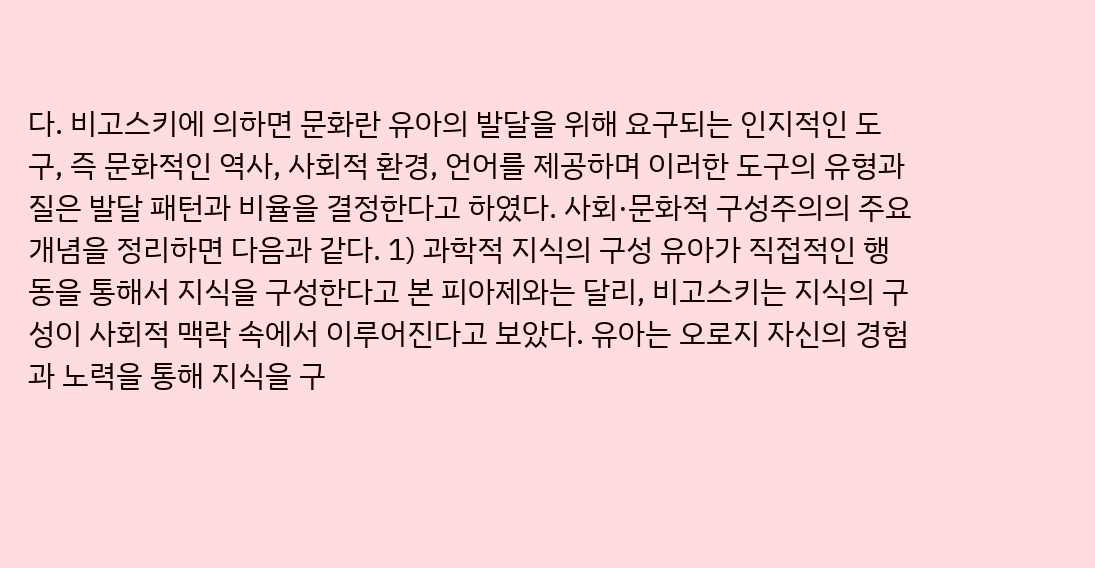다. 비고스키에 의하면 문화란 유아의 발달을 위해 요구되는 인지적인 도구, 즉 문화적인 역사, 사회적 환경, 언어를 제공하며 이러한 도구의 유형과 질은 발달 패턴과 비율을 결정한다고 하였다. 사회·문화적 구성주의의 주요 개념을 정리하면 다음과 같다. 1) 과학적 지식의 구성 유아가 직접적인 행동을 통해서 지식을 구성한다고 본 피아제와는 달리, 비고스키는 지식의 구성이 사회적 맥락 속에서 이루어진다고 보았다. 유아는 오로지 자신의 경험과 노력을 통해 지식을 구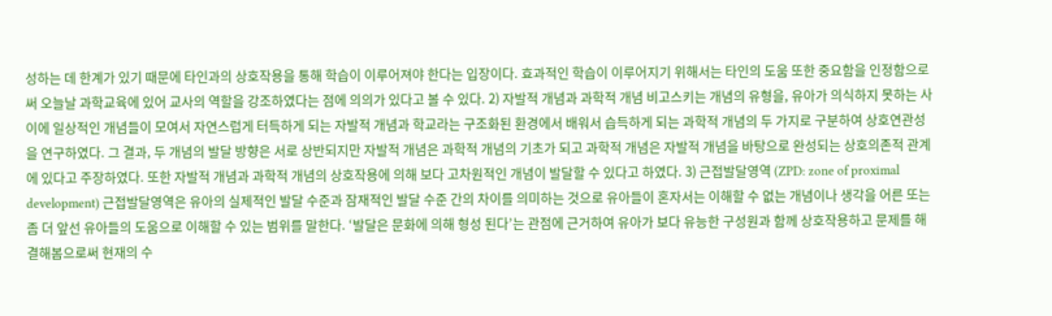성하는 데 한계가 있기 때문에 타인과의 상호작용을 통해 학습이 이루어져야 한다는 입장이다. 효과적인 학습이 이루어지기 위해서는 타인의 도움 또한 중요함을 인정함으로써 오늘날 과학교육에 있어 교사의 역할을 강조하였다는 점에 의의가 있다고 볼 수 있다. 2) 자발적 개념과 과학적 개념 비고스키는 개념의 유형을, 유아가 의식하지 못하는 사이에 일상적인 개념들이 모여서 자연스럽게 터득하게 되는 자발적 개념과 학교라는 구조화된 환경에서 배워서 습득하게 되는 과학적 개념의 두 가지로 구분하여 상호연관성을 연구하였다. 그 결과, 두 개념의 발달 방향은 서로 상반되지만 자발적 개념은 과학적 개념의 기초가 되고 과학적 개념은 자발적 개념을 바탕으로 완성되는 상호의존적 관계에 있다고 주장하였다. 또한 자발적 개념과 과학적 개념의 상호작용에 의해 보다 고차원적인 개념이 발달할 수 있다고 하였다. 3) 근접발달영역 (ZPD: zone of proximal development) 근접발달영역은 유아의 실제적인 발달 수준과 잠재적인 발달 수준 간의 차이를 의미하는 것으로 유아들이 혼자서는 이해할 수 없는 개념이나 생각을 어른 또는 좀 더 앞선 유아들의 도움으로 이해할 수 있는 범위를 말한다. ‘발달은 문화에 의해 형성 된다’는 관점에 근거하여 유아가 보다 유능한 구성원과 함께 상호작용하고 문제를 해결해봄으로써 현재의 수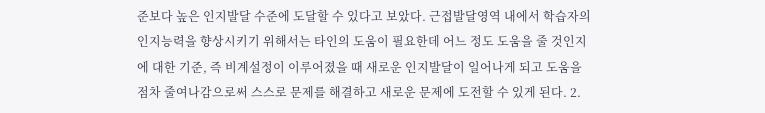준보다 높은 인지발달 수준에 도달할 수 있다고 보았다. 근접발달영역 내에서 학습자의 인지능력을 향상시키기 위해서는 타인의 도움이 필요한데 어느 정도 도움을 줄 것인지에 대한 기준, 즉 비계설정이 이루어졌을 때 새로운 인지발달이 일어나게 되고 도움을 점차 줄여나감으로써 스스로 문제를 해결하고 새로운 문제에 도전할 수 있게 된다. 2.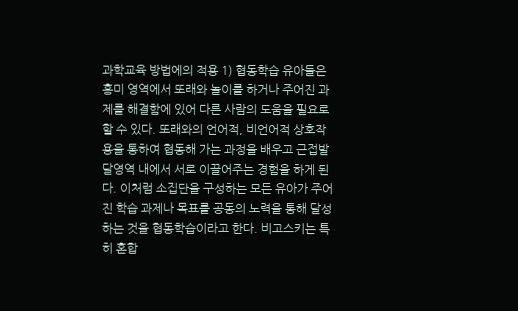과학교육 방법에의 적용 1) 협동학습 유아들은 흥미 영역에서 또래와 놀이를 하거나 주어진 과제를 해결함에 있어 다른 사람의 도움을 필요로 할 수 있다. 또래와의 언어적, 비언어적 상호작용을 통하여 협동해 가는 과정을 배우고 근접발달영역 내에서 서로 이끌어주는 경험을 하게 된다. 이처럼 소집단을 구성하는 모든 유아가 주어진 학습 과제나 목표를 공동의 노력을 통해 달성하는 것을 협동학습이라고 한다. 비고스키는 특히 혼합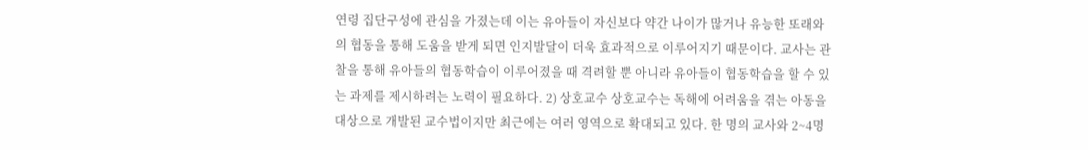연령 집단구성에 관심을 가졌는데 이는 유아들이 자신보다 약간 나이가 많거나 유능한 또래와의 협동을 통해 도움을 받게 되면 인지발달이 더욱 효과적으로 이루어지기 때문이다. 교사는 관찰을 통해 유아들의 협동학습이 이루어졌을 때 격려할 뿐 아니라 유아들이 협동학습을 할 수 있는 과제를 제시하려는 노력이 필요하다. 2) 상호교수 상호교수는 독해에 어려움을 겪는 아동을 대상으로 개발된 교수법이지만 최근에는 여러 영역으로 확대되고 있다. 한 명의 교사와 2~4명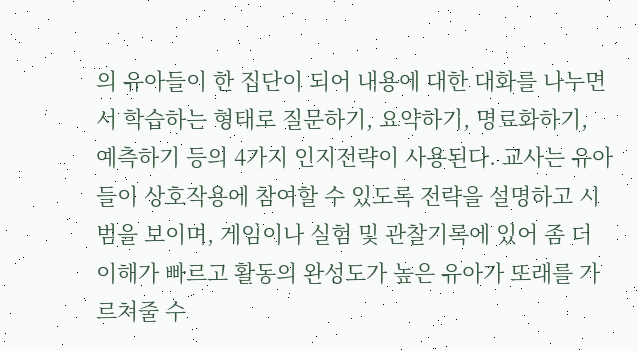의 유아들이 한 집단이 되어 내용에 대한 대화를 나누면서 학습하는 형태로 질문하기, 요약하기, 명료화하기, 예측하기 등의 4가지 인지전략이 사용된다. 교사는 유아들이 상호작용에 참여할 수 있도록 전략을 설명하고 시범을 보이며, 게임이나 실험 및 관찰기록에 있어 좀 더 이해가 빠르고 활동의 완성도가 높은 유아가 또래를 가르쳐줄 수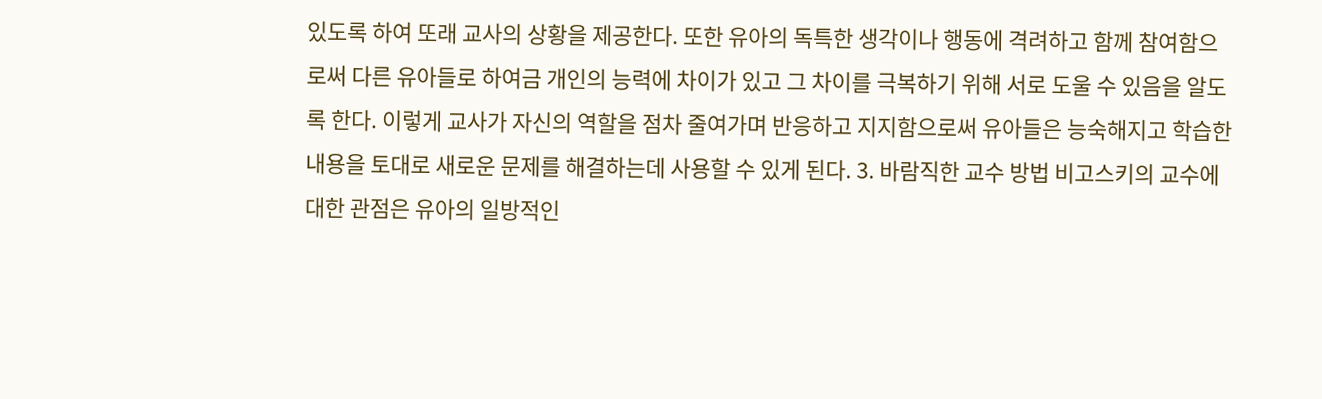있도록 하여 또래 교사의 상황을 제공한다. 또한 유아의 독특한 생각이나 행동에 격려하고 함께 참여함으로써 다른 유아들로 하여금 개인의 능력에 차이가 있고 그 차이를 극복하기 위해 서로 도울 수 있음을 알도록 한다. 이렇게 교사가 자신의 역할을 점차 줄여가며 반응하고 지지함으로써 유아들은 능숙해지고 학습한 내용을 토대로 새로운 문제를 해결하는데 사용할 수 있게 된다. 3. 바람직한 교수 방법 비고스키의 교수에 대한 관점은 유아의 일방적인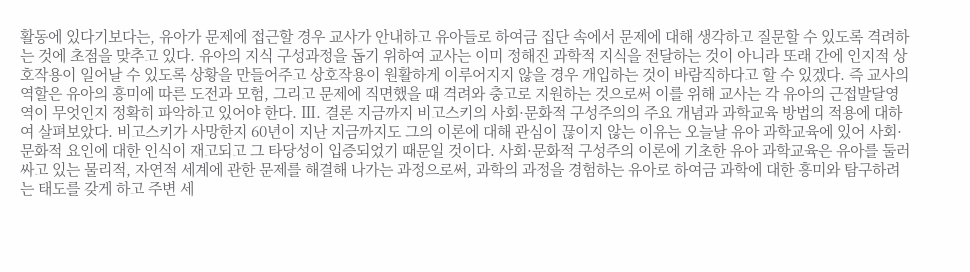활동에 있다기보다는, 유아가 문제에 접근할 경우 교사가 안내하고 유아들로 하여금 집단 속에서 문제에 대해 생각하고 질문할 수 있도록 격려하는 것에 초점을 맞추고 있다. 유아의 지식 구성과정을 돕기 위하여 교사는 이미 정해진 과학적 지식을 전달하는 것이 아니라 또래 간에 인지적 상호작용이 일어날 수 있도록 상황을 만들어주고 상호작용이 원활하게 이루어지지 않을 경우 개입하는 것이 바람직하다고 할 수 있겠다. 즉 교사의 역할은 유아의 흥미에 따른 도전과 모험, 그리고 문제에 직면했을 때 격려와 충고로 지원하는 것으로써 이를 위해 교사는 각 유아의 근접발달영역이 무엇인지 정확히 파악하고 있어야 한다. Ⅲ. 결론 지금까지 비고스키의 사회·문화적 구성주의의 주요 개념과 과학교육 방법의 적용에 대하여 살펴보았다. 비고스키가 사망한지 60년이 지난 지금까지도 그의 이론에 대해 관심이 끊이지 않는 이유는 오늘날 유아 과학교육에 있어 사회·문화적 요인에 대한 인식이 재고되고 그 타당성이 입증되었기 때문일 것이다. 사회·문화적 구성주의 이론에 기초한 유아 과학교육은 유아를 둘러싸고 있는 물리적, 자연적 세계에 관한 문제를 해결해 나가는 과정으로써, 과학의 과정을 경험하는 유아로 하여금 과학에 대한 흥미와 탐구하려는 태도를 갖게 하고 주변 세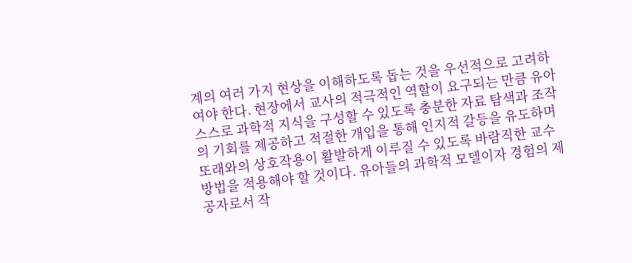계의 여러 가지 현상을 이해하도록 돕는 것을 우선적으로 고려하여야 한다. 현장에서 교사의 적극적인 역할이 요구되는 만큼 유아 스스로 과학적 지식을 구성할 수 있도록 충분한 자료 탐색과 조작의 기회를 제공하고 적절한 개입을 통해 인지적 갈등을 유도하며 또래와의 상호작용이 활발하게 이루질 수 있도록 바람직한 교수 방법을 적용해야 할 것이다. 유아들의 과학적 모델이자 경험의 제공자로서 작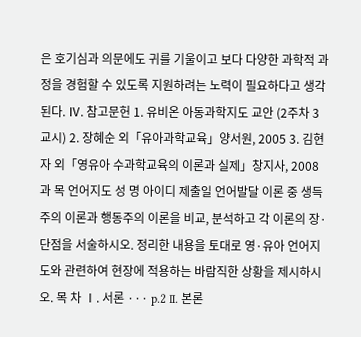은 호기심과 의문에도 귀를 기울이고 보다 다양한 과학적 과정을 경험할 수 있도록 지원하려는 노력이 필요하다고 생각된다. Ⅳ. 참고문헌 1. 유비온 아동과학지도 교안 (2주차 3교시) 2. 장혜순 외「유아과학교육」양서원, 2005 3. 김현자 외「영유아 수과학교육의 이론과 실제」창지사, 2008
과 목 언어지도 성 명 아이디 제출일 언어발달 이론 중 생득주의 이론과 행동주의 이론을 비교, 분석하고 각 이론의 장·단점을 서술하시오. 정리한 내용을 토대로 영·유아 언어지도와 관련하여 현장에 적용하는 바람직한 상황을 제시하시오. 목 차 Ⅰ. 서론 ··· p.2 Ⅱ. 본론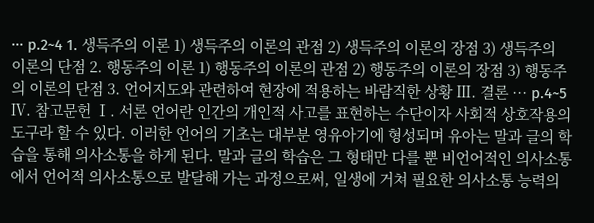··· p.2~4 1. 생득주의 이론 1) 생득주의 이론의 관점 2) 생득주의 이론의 장점 3) 생득주의 이론의 단점 2. 행동주의 이론 1) 행동주의 이론의 관점 2) 행동주의 이론의 장점 3) 행동주의 이론의 단점 3. 언어지도와 관련하여 현장에 적용하는 바람직한 상황 Ⅲ. 결론 ··· p.4~5 Ⅳ. 참고문헌 Ⅰ. 서론 언어란 인간의 개인적 사고를 표현하는 수단이자 사회적 상호작용의 도구라 할 수 있다. 이러한 언어의 기초는 대부분 영유아기에 형성되며 유아는 말과 글의 학습을 통해 의사소통을 하게 된다. 말과 글의 학습은 그 형태만 다를 뿐 비언어적인 의사소통에서 언어적 의사소통으로 발달해 가는 과정으로써, 일생에 거쳐 필요한 의사소통 능력의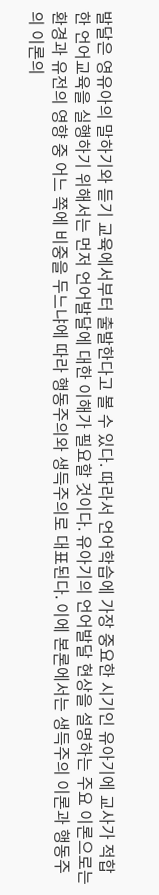발달은 영유아의 말하기와 듣기 교육에서부터 출발한다고 볼 수 있다. 따라서 언어학습에 가장 중요한 시기인 유아기에 교사가 적합한 언어교육을 실행하기 위해서는 먼저 언어발달에 대한 이해가 필요할 것이다. 유아기의 언어발달 현상을 설명하는 주요 이론으로는 환경과 유전의 영향 중 어느 쪽에 비중을 두느냐에 따라 행동주의와 생득주의로 대표된다. 이에 본론에서는 생득주의 이론과 행동주의 이론의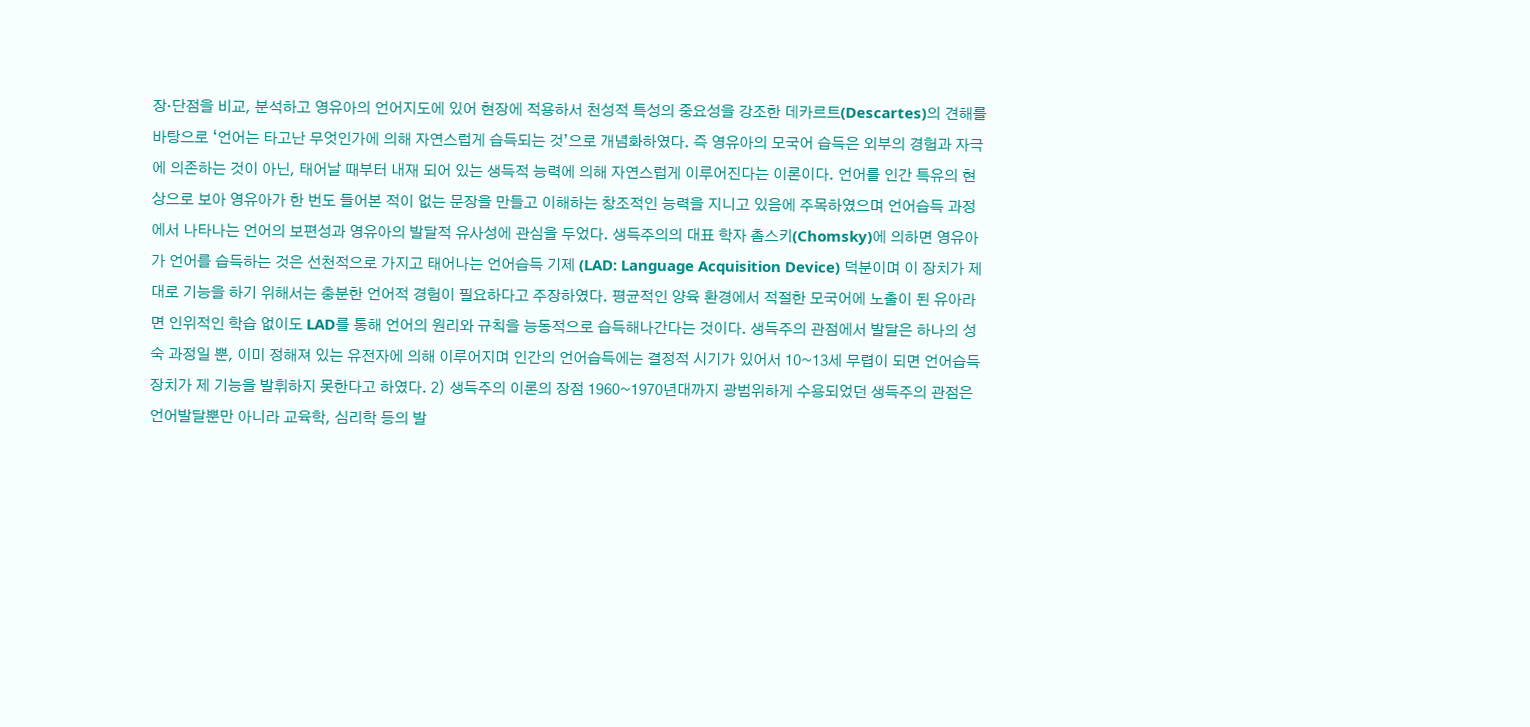장·단점을 비교, 분석하고 영유아의 언어지도에 있어 현장에 적용하서 천성적 특성의 중요성을 강조한 데카르트(Descartes)의 견해를 바탕으로 ‘언어는 타고난 무엇인가에 의해 자연스럽게 습득되는 것’으로 개념화하였다. 즉 영유아의 모국어 습득은 외부의 경험과 자극에 의존하는 것이 아닌, 태어날 때부터 내재 되어 있는 생득적 능력에 의해 자연스럽게 이루어진다는 이론이다. 언어를 인간 특유의 현상으로 보아 영유아가 한 번도 들어본 적이 없는 문장을 만들고 이해하는 창조적인 능력을 지니고 있음에 주목하였으며 언어습득 과정에서 나타나는 언어의 보편성과 영유아의 발달적 유사성에 관심을 두었다. 생득주의의 대표 학자 촘스키(Chomsky)에 의하면 영유아가 언어를 습득하는 것은 선천적으로 가지고 태어나는 언어습득 기제 (LAD: Language Acquisition Device) 덕분이며 이 장치가 제대로 기능을 하기 위해서는 충분한 언어적 경험이 필요하다고 주장하였다. 평균적인 양육 환경에서 적절한 모국어에 노출이 된 유아라면 인위적인 학습 없이도 LAD를 통해 언어의 원리와 규칙을 능동적으로 습득해나간다는 것이다. 생득주의 관점에서 발달은 하나의 성숙 과정일 뿐, 이미 정해져 있는 유전자에 의해 이루어지며 인간의 언어습득에는 결정적 시기가 있어서 10~13세 무렵이 되면 언어습득 장치가 제 기능을 발휘하지 못한다고 하였다. 2) 생득주의 이론의 장점 1960~1970년대까지 광범위하게 수용되었던 생득주의 관점은 언어발달뿐만 아니라 교육학, 심리학 등의 발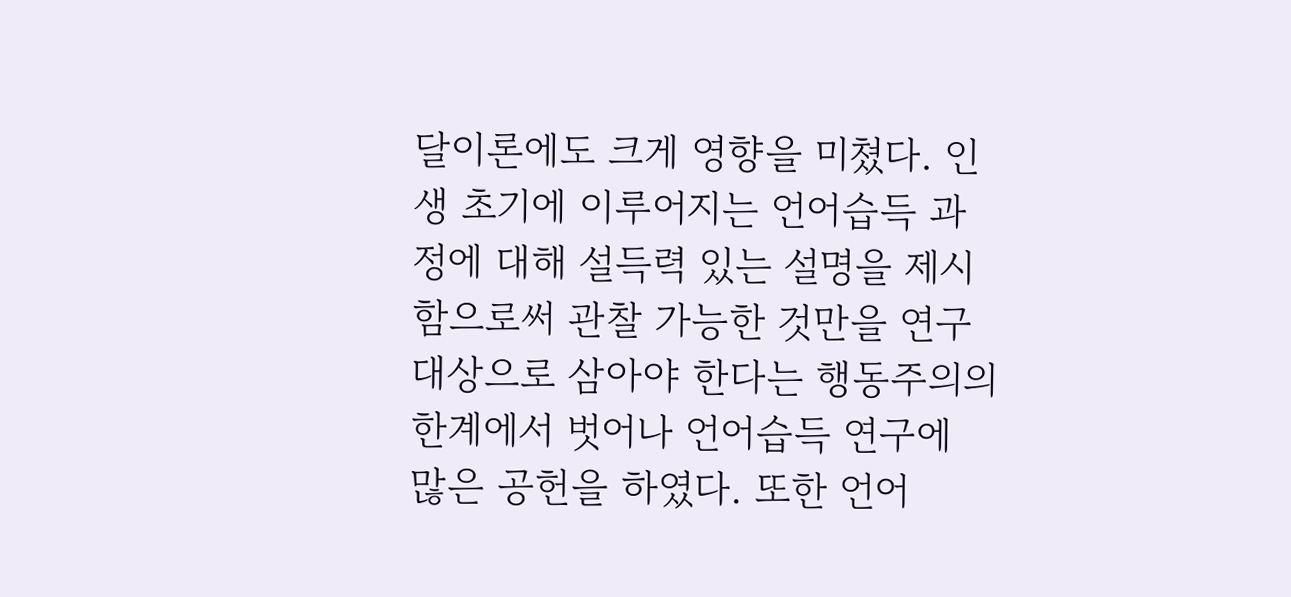달이론에도 크게 영향을 미쳤다. 인생 초기에 이루어지는 언어습득 과정에 대해 설득력 있는 설명을 제시함으로써 관찰 가능한 것만을 연구 대상으로 삼아야 한다는 행동주의의 한계에서 벗어나 언어습득 연구에 많은 공헌을 하였다. 또한 언어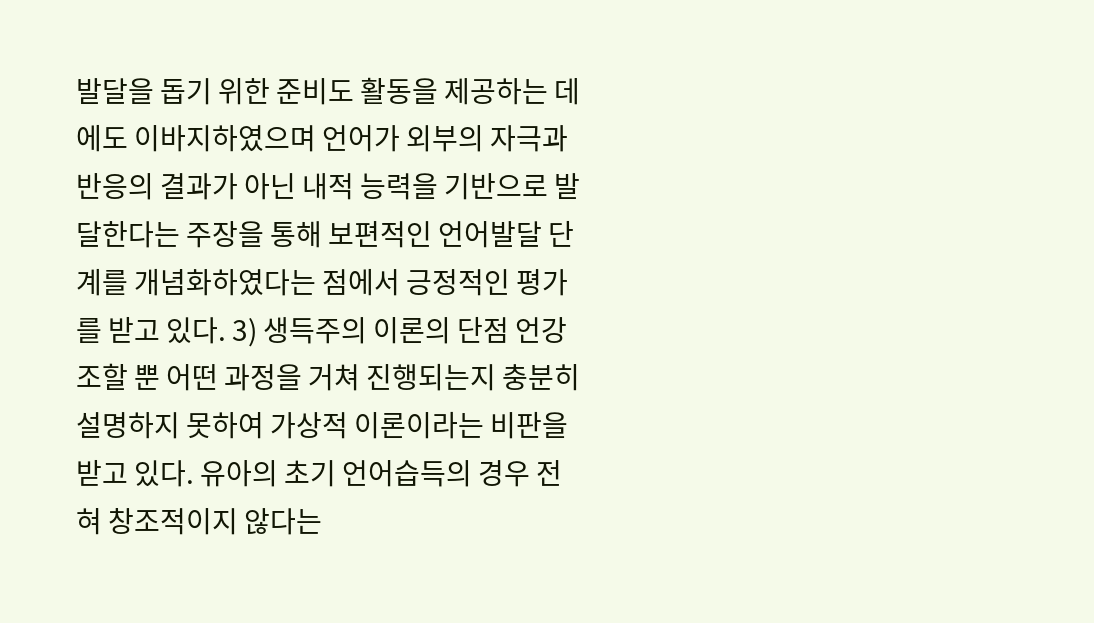발달을 돕기 위한 준비도 활동을 제공하는 데에도 이바지하였으며 언어가 외부의 자극과 반응의 결과가 아닌 내적 능력을 기반으로 발달한다는 주장을 통해 보편적인 언어발달 단계를 개념화하였다는 점에서 긍정적인 평가를 받고 있다. 3) 생득주의 이론의 단점 언강조할 뿐 어떤 과정을 거쳐 진행되는지 충분히 설명하지 못하여 가상적 이론이라는 비판을 받고 있다. 유아의 초기 언어습득의 경우 전혀 창조적이지 않다는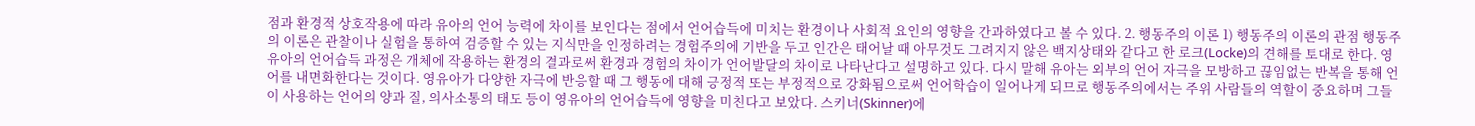점과 환경적 상호작용에 따라 유아의 언어 능력에 차이를 보인다는 점에서 언어습득에 미치는 환경이나 사회적 요인의 영향을 간과하였다고 볼 수 있다. 2. 행동주의 이론 1) 행동주의 이론의 관점 행동주의 이론은 관찰이나 실험을 통하여 검증할 수 있는 지식만을 인정하려는 경험주의에 기반을 두고 인간은 태어날 때 아무것도 그려지지 않은 백지상태와 같다고 한 로크(Locke)의 견해를 토대로 한다. 영유아의 언어습득 과정은 개체에 작용하는 환경의 결과로써 환경과 경험의 차이가 언어발달의 차이로 나타난다고 설명하고 있다. 다시 말해 유아는 외부의 언어 자극을 모방하고 끊임없는 반복을 통해 언어를 내면화한다는 것이다. 영유아가 다양한 자극에 반응할 때 그 행동에 대해 긍정적 또는 부정적으로 강화됨으로써 언어학습이 일어나게 되므로 행동주의에서는 주위 사람들의 역할이 중요하며 그들이 사용하는 언어의 양과 질, 의사소통의 태도 등이 영유아의 언어습득에 영향을 미친다고 보았다. 스키너(Skinner)에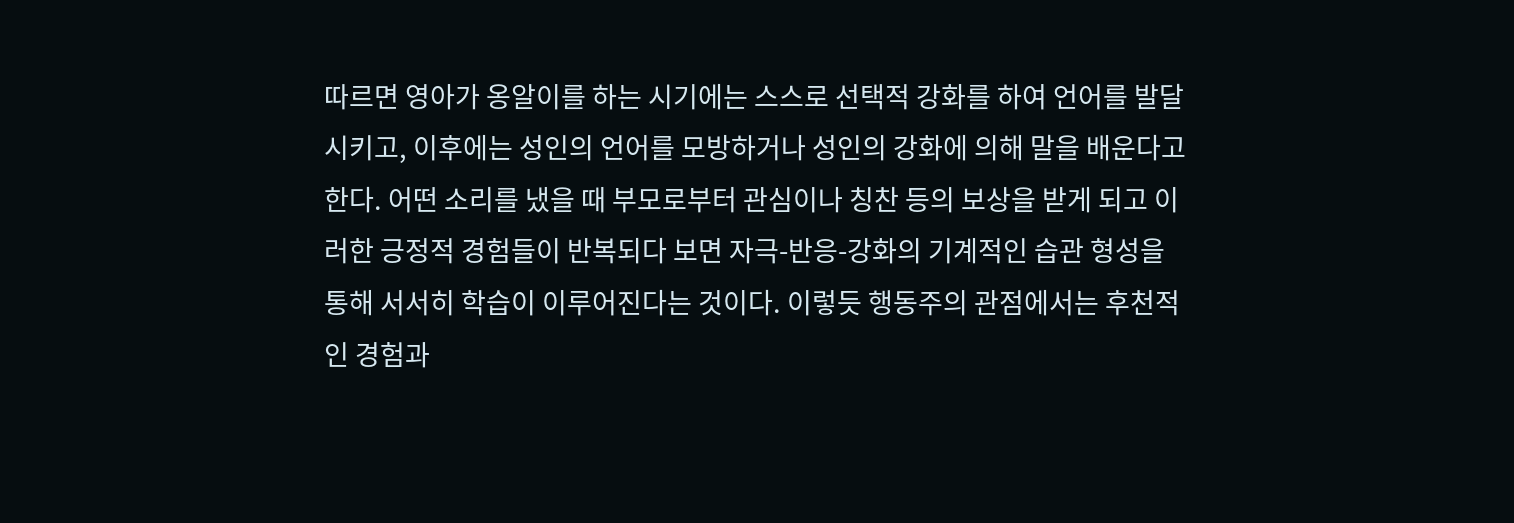따르면 영아가 옹알이를 하는 시기에는 스스로 선택적 강화를 하여 언어를 발달시키고, 이후에는 성인의 언어를 모방하거나 성인의 강화에 의해 말을 배운다고 한다. 어떤 소리를 냈을 때 부모로부터 관심이나 칭찬 등의 보상을 받게 되고 이러한 긍정적 경험들이 반복되다 보면 자극-반응-강화의 기계적인 습관 형성을 통해 서서히 학습이 이루어진다는 것이다. 이렇듯 행동주의 관점에서는 후천적인 경험과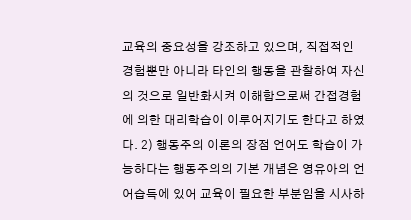교육의 중요성을 강조하고 있으며, 직접적인 경험뿐만 아니라 타인의 행동을 관찰하여 자신의 것으로 일반화시켜 이해함으로써 간접경험에 의한 대리학습이 이루어지기도 한다고 하였다. 2) 행동주의 이론의 장점 언어도 학습이 가능하다는 행동주의의 기본 개념은 영유아의 언어습득에 있어 교육이 필요한 부분임을 시사하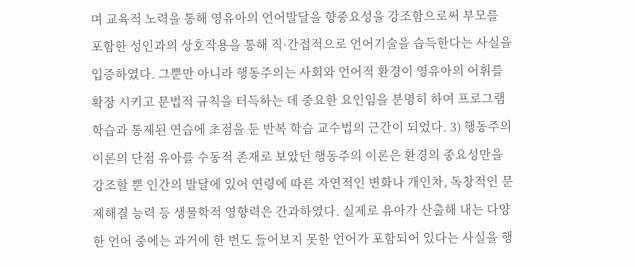며 교육적 노력을 통해 영유아의 언어발달을 향중요성을 강조함으로써 부모를 포함한 성인과의 상호작용을 통해 직·간접적으로 언어기술을 습득한다는 사실을 입증하였다. 그뿐만 아니라 행동주의는 사회와 언어적 환경이 영유아의 어휘를 확장 시키고 문법적 규칙을 터득하는 데 중요한 요인임을 분명히 하여 프로그램 학습과 통제된 연습에 초점을 둔 반복 학습 교수법의 근간이 되었다. 3) 행동주의 이론의 단점 유아를 수동적 존재로 보았던 행동주의 이론은 환경의 중요성만을 강조할 뿐 인간의 발달에 있어 연령에 따른 자연적인 변화나 개인차, 독창적인 문제해결 능력 등 생물학적 영향력은 간과하였다. 실제로 유아가 산출해 내는 다양한 언어 중에는 과거에 한 번도 들어보지 못한 언어가 포함되어 있다는 사실을 행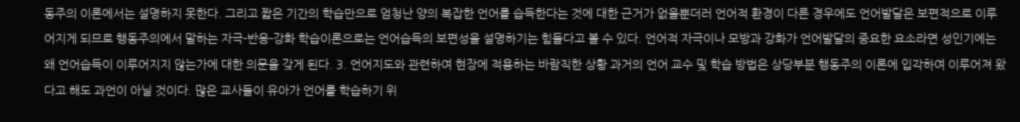동주의 이론에서는 설명하지 못한다. 그리고 짧은 기간의 학습만으로 엄청난 양의 복잡한 언어를 습득한다는 것에 대한 근거가 없을뿐더러 언어적 환경이 다른 경우에도 언어발달은 보편적으로 이루어지게 되므로 행동주의에서 말하는 자극-반응-강화 학습이론으로는 언어습득의 보편성을 설명하기는 힘들다고 볼 수 있다. 언어적 자극이나 모방과 강화가 언어발달의 중요한 요소라면 성인기에는 왜 언어습득이 이루어지지 않는가에 대한 의문을 갖게 된다. 3. 언어지도와 관련하여 현장에 적용하는 바람직한 상황 과거의 언어 교수 및 학습 방법은 상당부분 행동주의 이론에 입각하여 이루어져 왔다고 해도 과언이 아닐 것이다. 많은 교사들이 유아가 언어를 학습하기 위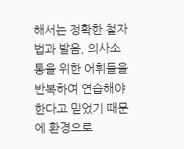해서는 정확한 철자법과 발음, 의사소통을 위한 어휘들을 반복하여 연습해야 한다고 믿었기 때문에 환경으로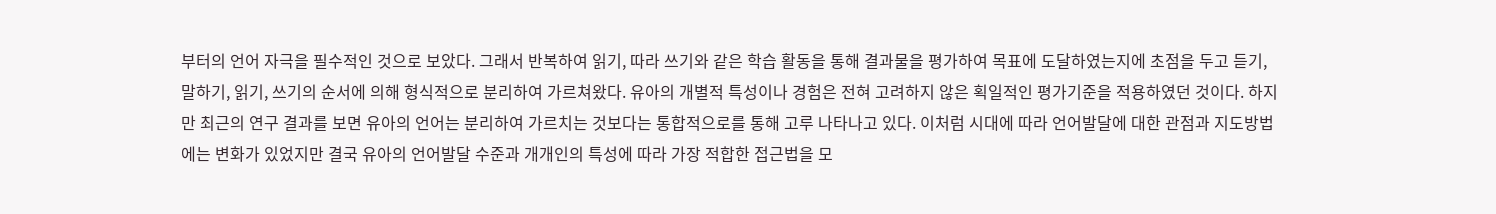부터의 언어 자극을 필수적인 것으로 보았다. 그래서 반복하여 읽기, 따라 쓰기와 같은 학습 활동을 통해 결과물을 평가하여 목표에 도달하였는지에 초점을 두고 듣기, 말하기, 읽기, 쓰기의 순서에 의해 형식적으로 분리하여 가르쳐왔다. 유아의 개별적 특성이나 경험은 전혀 고려하지 않은 획일적인 평가기준을 적용하였던 것이다. 하지만 최근의 연구 결과를 보면 유아의 언어는 분리하여 가르치는 것보다는 통합적으로를 통해 고루 나타나고 있다. 이처럼 시대에 따라 언어발달에 대한 관점과 지도방법에는 변화가 있었지만 결국 유아의 언어발달 수준과 개개인의 특성에 따라 가장 적합한 접근법을 모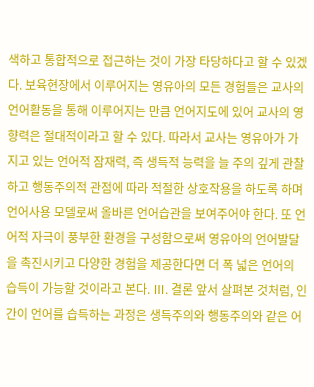색하고 통합적으로 접근하는 것이 가장 타당하다고 할 수 있겠다. 보육현장에서 이루어지는 영유아의 모든 경험들은 교사의 언어활동을 통해 이루어지는 만큼 언어지도에 있어 교사의 영향력은 절대적이라고 할 수 있다. 따라서 교사는 영유아가 가지고 있는 언어적 잠재력, 즉 생득적 능력을 늘 주의 깊게 관찰하고 행동주의적 관점에 따라 적절한 상호작용을 하도록 하며 언어사용 모델로써 올바른 언어습관을 보여주어야 한다. 또 언어적 자극이 풍부한 환경을 구성함으로써 영유아의 언어발달을 촉진시키고 다양한 경험을 제공한다면 더 폭 넓은 언어의 습득이 가능할 것이라고 본다. Ⅲ. 결론 앞서 살펴본 것처럼, 인간이 언어를 습득하는 과정은 생득주의와 행동주의와 같은 어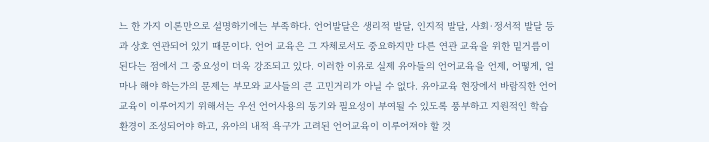느 한 가지 이론만으로 설명하기에는 부족하다. 언어발달은 생리적 발달, 인지적 발달, 사회·정서적 발달 등과 상호 연관되어 있기 때문이다. 언어 교육은 그 자체로서도 중요하지만 다른 연관 교육을 위한 밑거름이 된다는 점에서 그 중요성이 더욱 강조되고 있다. 이러한 이유로 실제 유아들의 언어교육을 언제, 어떻게, 얼마나 해야 하는가의 문제는 부모와 교사들의 큰 고민거리가 아닐 수 없다. 유아교육 현장에서 바람직한 언어교육이 이루어지기 위해서는 우선 언어사용의 동기와 필요성이 부여될 수 있도록 풍부하고 지원적인 학습 환경이 조성되어야 하고, 유아의 내적 욕구가 고려된 언어교육이 이루어져야 할 것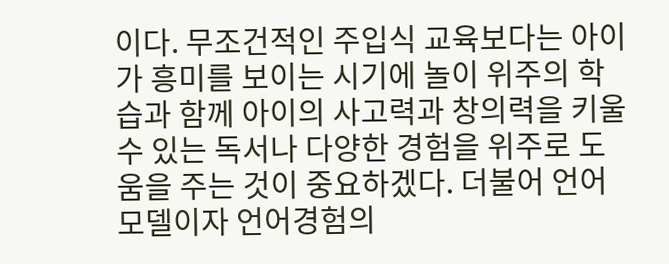이다. 무조건적인 주입식 교육보다는 아이가 흥미를 보이는 시기에 놀이 위주의 학습과 함께 아이의 사고력과 창의력을 키울 수 있는 독서나 다양한 경험을 위주로 도움을 주는 것이 중요하겠다. 더불어 언어모델이자 언어경험의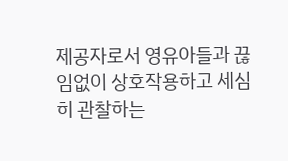제공자로서 영유아들과 끊임없이 상호작용하고 세심히 관찰하는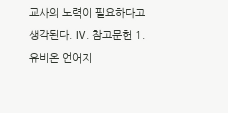교사의 노력이 필요하다고 생각된다. Ⅳ. 참고문헌 1. 유비온 언어지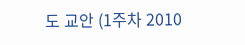도 교안 (1주차 2010